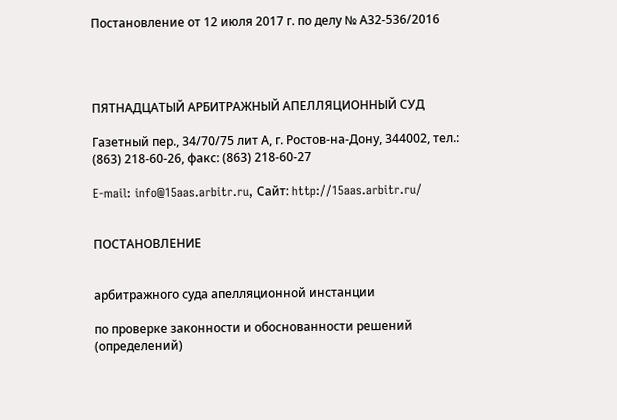Постановление от 12 июля 2017 г. по делу № А32-536/2016




ПЯТНАДЦАТЫЙ АРБИТРАЖНЫЙ АПЕЛЛЯЦИОННЫЙ СУД

Газетный пер., 34/70/75 лит А, г. Ростов-на-Дону, 344002, тел.: (863) 218-60-26, факс: (863) 218-60-27

E-mail: info@15aas.arbitr.ru, Сайт: http://15aas.arbitr.ru/


ПОСТАНОВЛЕНИЕ


арбитражного суда апелляционной инстанции

по проверке законности и обоснованности решений (определений)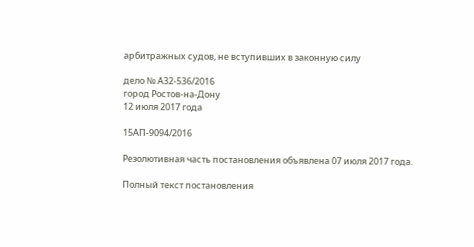арбитражных судов, не вступивших в законную силу

дело № А32-536/2016
город Ростов-на-Дону
12 июля 2017 года

15АП-9094/2016

Резолютивная часть постановления объявлена 07 июля 2017 года.

Полный текст постановления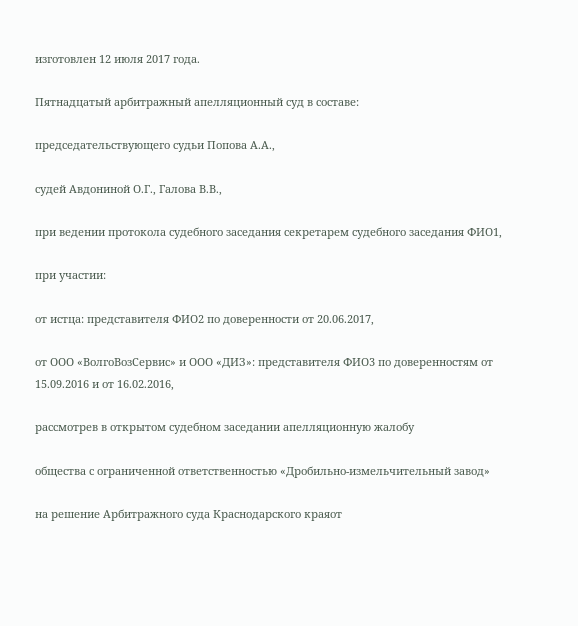изготовлен 12 июля 2017 года.

Пятнадцатый арбитражный апелляционный суд в составе:

председательствующего судьи Попова А.А.,

судей Авдониной О.Г., Галова В.В.,

при ведении протокола судебного заседания секретарем судебного заседания ФИО1,

при участии:

от истца: представителя ФИО2 по доверенности от 20.06.2017,

от ООО «ВолгоВозСервис» и ООО «ДИЗ»: представителя ФИО3 по доверенностям от 15.09.2016 и от 16.02.2016,

рассмотрев в открытом судебном заседании апелляционную жалобу

общества с ограниченной ответственностью «Дробильно-измельчительный завод»

на решение Арбитражного суда Краснодарского краяот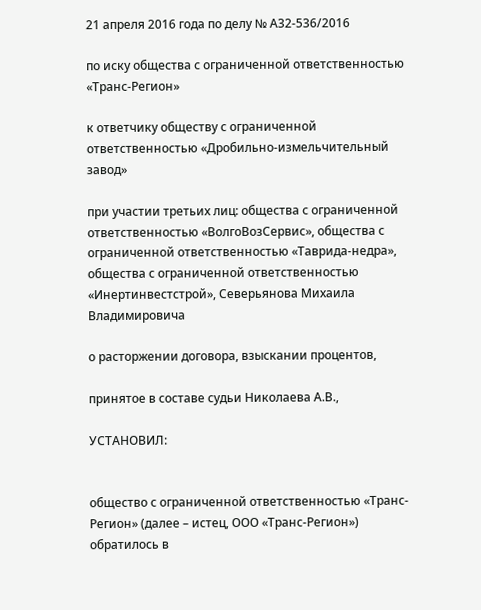21 апреля 2016 года по делу № А32-536/2016

по иску общества с ограниченной ответственностью «Транс-Регион»

к ответчику обществу с ограниченной ответственностью «Дробильно-измельчительный завод»

при участии третьих лиц: общества с ограниченной ответственностью «ВолгоВозСервис», общества с ограниченной ответственностью «Таврида-недра», общества с ограниченной ответственностью «Инертинвестстрой», Северьянова Михаила Владимировича

о расторжении договора, взыскании процентов,

принятое в составе судьи Николаева А.В.,

УСТАНОВИЛ:


общество с ограниченной ответственностью «Транс-Регион» (далее – истец, ООО «Транс-Регион») обратилось в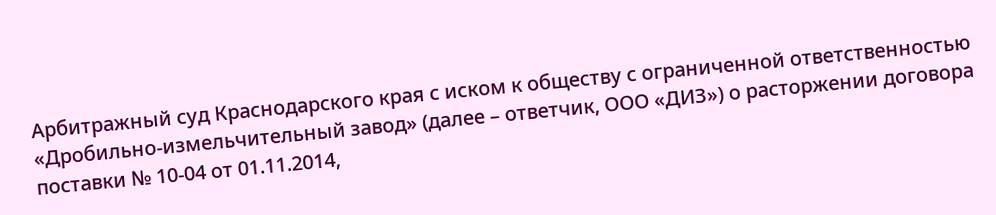Арбитражный суд Краснодарского края с иском к обществу с ограниченной ответственностью «Дробильно-измельчительный завод» (далее – ответчик, ООО «ДИЗ») о расторжении договора поставки № 10-04 от 01.11.2014,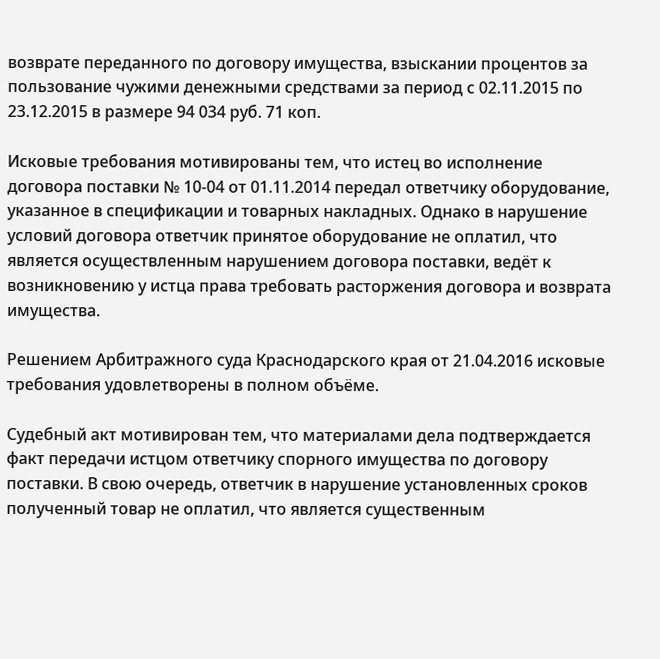возврате переданного по договору имущества, взыскании процентов за пользование чужими денежными средствами за период с 02.11.2015 по 23.12.2015 в размере 94 034 руб. 71 коп.

Исковые требования мотивированы тем, что истец во исполнение договора поставки № 10-04 от 01.11.2014 передал ответчику оборудование, указанное в спецификации и товарных накладных. Однако в нарушение условий договора ответчик принятое оборудование не оплатил, что является осуществленным нарушением договора поставки, ведёт к возникновению у истца права требовать расторжения договора и возврата имущества.

Решением Арбитражного суда Краснодарского края от 21.04.2016 исковые требования удовлетворены в полном объёме.

Судебный акт мотивирован тем, что материалами дела подтверждается факт передачи истцом ответчику спорного имущества по договору поставки. В свою очередь, ответчик в нарушение установленных сроков полученный товар не оплатил, что является существенным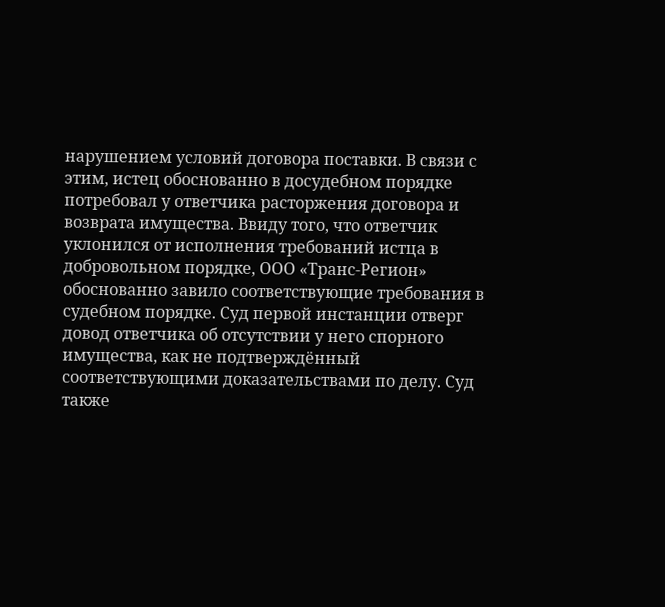нарушением условий договора поставки. В связи с этим, истец обоснованно в досудебном порядке потребовал у ответчика расторжения договора и возврата имущества. Ввиду того, что ответчик уклонился от исполнения требований истца в добровольном порядке, ООО «Транс-Регион» обоснованно завило соответствующие требования в судебном порядке. Суд первой инстанции отверг довод ответчика об отсутствии у него спорного имущества, как не подтверждённый соответствующими доказательствами по делу. Суд также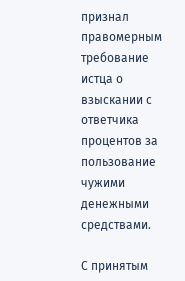признал правомерным требование истца о взыскании с ответчика процентов за пользование чужими денежными средствами.

С принятым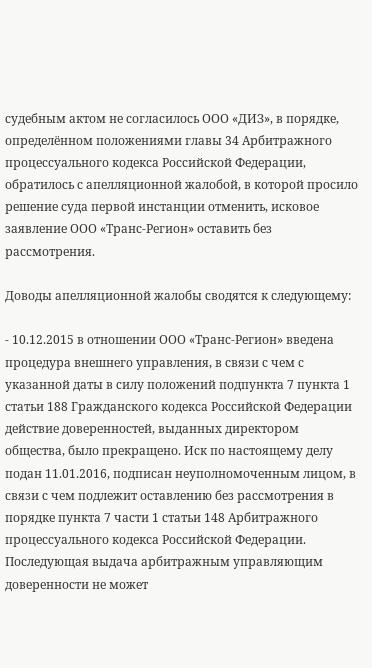судебным актом не согласилось ООО «ДИЗ», в порядке, определённом положениями главы 34 Арбитражного процессуального кодекса Российской Федерации, обратилось с апелляционной жалобой, в которой просило решение суда первой инстанции отменить, исковое заявление ООО «Транс-Регион» оставить без рассмотрения.

Доводы апелляционной жалобы сводятся к следующему:

- 10.12.2015 в отношении ООО «Транс-Регион» введена процедура внешнего управления, в связи с чем с указанной даты в силу положений подпункта 7 пункта 1 статьи 188 Гражданского кодекса Российской Федерации действие доверенностей, выданных директором общества, было прекращено. Иск по настоящему делу подан 11.01.2016, подписан неуполномоченным лицом, в связи с чем подлежит оставлению без рассмотрения в порядке пункта 7 части 1 статьи 148 Арбитражного процессуального кодекса Российской Федерации. Последующая выдача арбитражным управляющим доверенности не может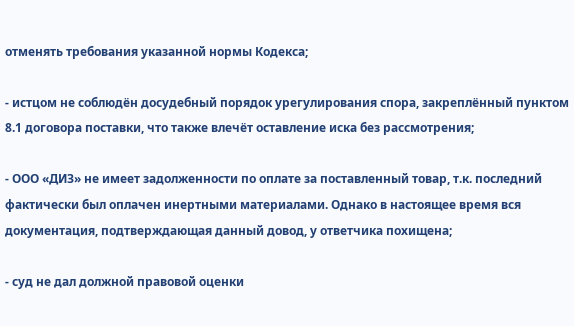отменять требования указанной нормы Кодекса;

- истцом не соблюдён досудебный порядок урегулирования спора, закреплённый пунктом 8.1 договора поставки, что также влечёт оставление иска без рассмотрения;

- ООО «ДИЗ» не имеет задолженности по оплате за поставленный товар, т.к. последний фактически был оплачен инертными материалами. Однако в настоящее время вся документация, подтверждающая данный довод, у ответчика похищена;

- суд не дал должной правовой оценки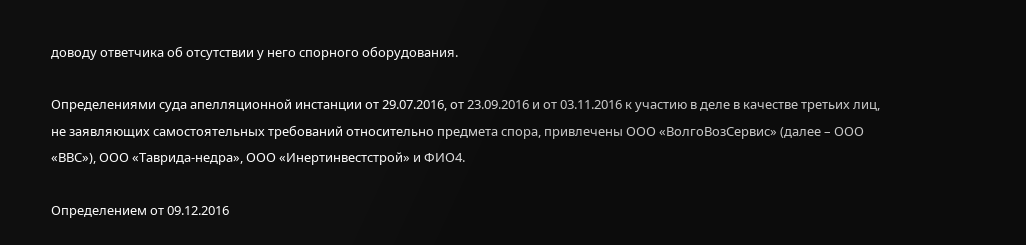доводу ответчика об отсутствии у него спорного оборудования.

Определениями суда апелляционной инстанции от 29.07.2016, от 23.09.2016 и от 03.11.2016 к участию в деле в качестве третьих лиц, не заявляющих самостоятельных требований относительно предмета спора, привлечены ООО «ВолгоВозСервис» (далее – ООО «ВВС»), ООО «Таврида-недра», ООО «Инертинвестстрой» и ФИО4.

Определением от 09.12.2016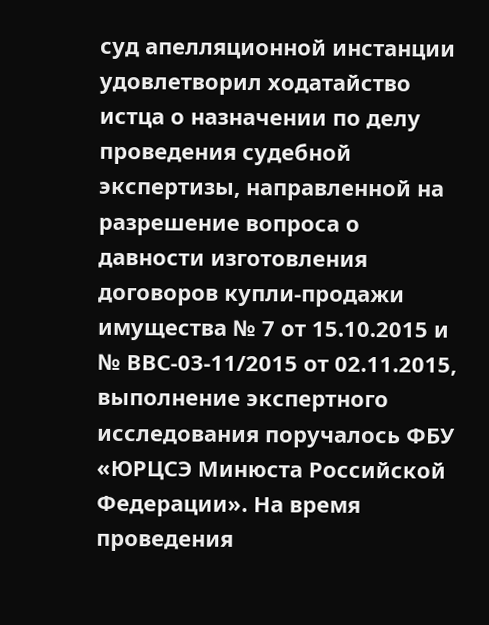суд апелляционной инстанции удовлетворил ходатайство истца о назначении по делу проведения судебной экспертизы, направленной на разрешение вопроса о давности изготовления договоров купли-продажи имущества № 7 от 15.10.2015 и № ВВС-03-11/2015 от 02.11.2015, выполнение экспертного исследования поручалось ФБУ «ЮРЦСЭ Минюста Российской Федерации». На время проведения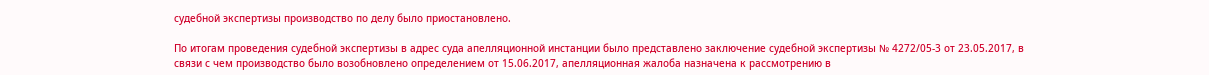судебной экспертизы производство по делу было приостановлено.

По итогам проведения судебной экспертизы в адрес суда апелляционной инстанции было представлено заключение судебной экспертизы № 4272/05-3 от 23.05.2017, в связи с чем производство было возобновлено определением от 15.06.2017, апелляционная жалоба назначена к рассмотрению в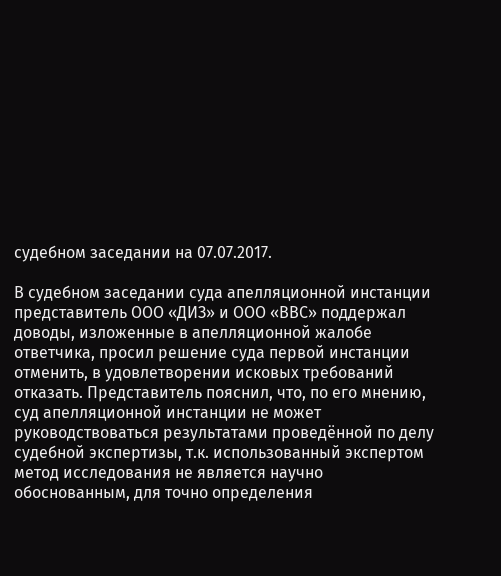судебном заседании на 07.07.2017.

В судебном заседании суда апелляционной инстанции представитель ООО «ДИЗ» и ООО «ВВС» поддержал доводы, изложенные в апелляционной жалобе ответчика, просил решение суда первой инстанции отменить, в удовлетворении исковых требований отказать. Представитель пояснил, что, по его мнению, суд апелляционной инстанции не может руководствоваться результатами проведённой по делу судебной экспертизы, т.к. использованный экспертом метод исследования не является научно обоснованным, для точно определения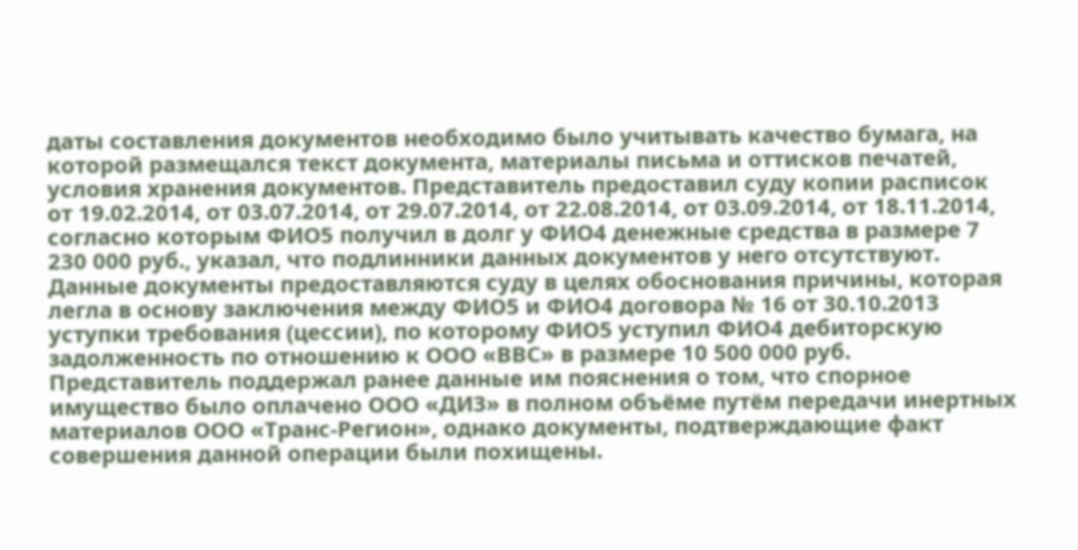даты составления документов необходимо было учитывать качество бумага, на которой размещался текст документа, материалы письма и оттисков печатей, условия хранения документов. Представитель предоставил суду копии расписок от 19.02.2014, от 03.07.2014, от 29.07.2014, от 22.08.2014, от 03.09.2014, от 18.11.2014, согласно которым ФИО5 получил в долг у ФИО4 денежные средства в размере 7 230 000 руб., указал, что подлинники данных документов у него отсутствуют. Данные документы предоставляются суду в целях обоснования причины, которая легла в основу заключения между ФИО5 и ФИО4 договора № 16 от 30.10.2013 уступки требования (цессии), по которому ФИО5 уступил ФИО4 дебиторскую задолженность по отношению к ООО «ВВС» в размере 10 500 000 руб. Представитель поддержал ранее данные им пояснения о том, что спорное имущество было оплачено ООО «ДИЗ» в полном объёме путём передачи инертных материалов ООО «Транс-Регион», однако документы, подтверждающие факт совершения данной операции были похищены.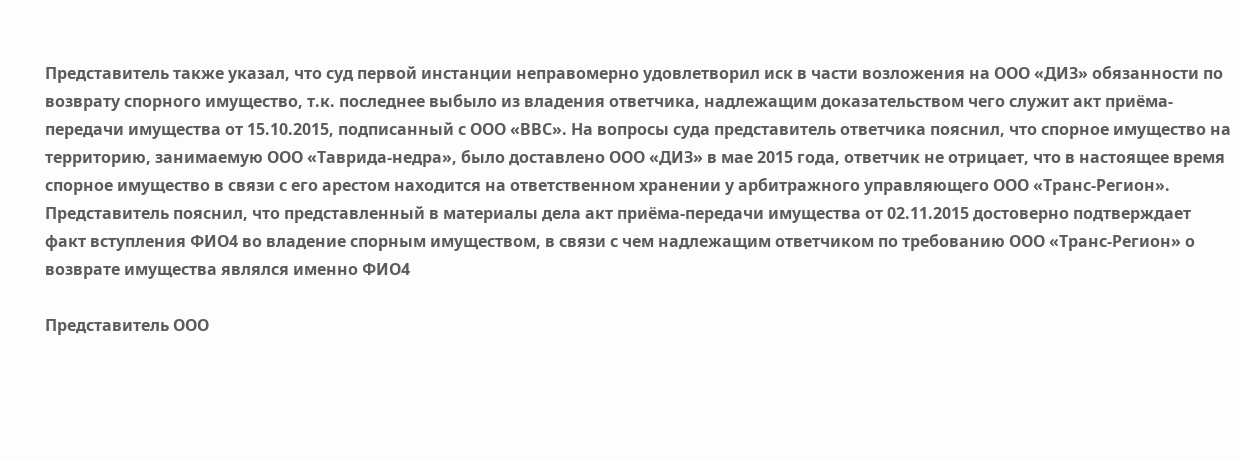Представитель также указал, что суд первой инстанции неправомерно удовлетворил иск в части возложения на ООО «ДИЗ» обязанности по возврату спорного имущество, т.к. последнее выбыло из владения ответчика, надлежащим доказательством чего служит акт приёма-передачи имущества от 15.10.2015, подписанный с ООО «ВВС». На вопросы суда представитель ответчика пояснил, что спорное имущество на территорию, занимаемую ООО «Таврида-недра», было доставлено ООО «ДИЗ» в мае 2015 года, ответчик не отрицает, что в настоящее время спорное имущество в связи с его арестом находится на ответственном хранении у арбитражного управляющего ООО «Транс-Регион». Представитель пояснил, что представленный в материалы дела акт приёма-передачи имущества от 02.11.2015 достоверно подтверждает факт вступления ФИО4 во владение спорным имуществом, в связи с чем надлежащим ответчиком по требованию ООО «Транс-Регион» о возврате имущества являлся именно ФИО4

Представитель ООО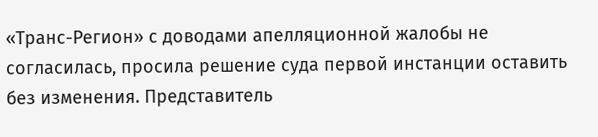«Транс-Регион» с доводами апелляционной жалобы не согласилась, просила решение суда первой инстанции оставить без изменения. Представитель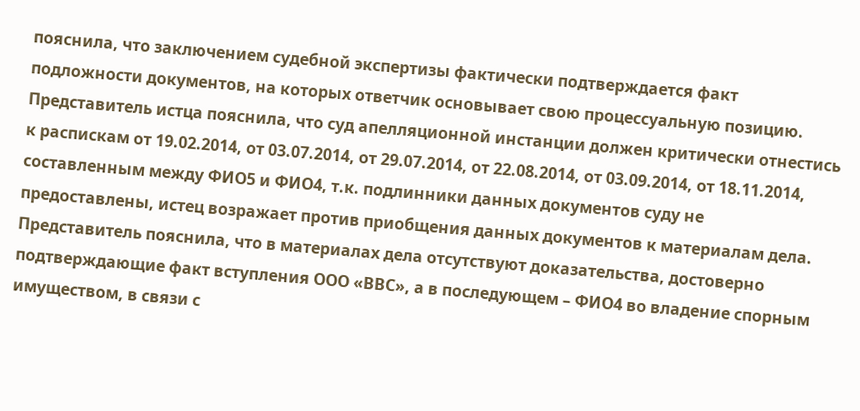пояснила, что заключением судебной экспертизы фактически подтверждается факт подложности документов, на которых ответчик основывает свою процессуальную позицию. Представитель истца пояснила, что суд апелляционной инстанции должен критически отнестись к распискам от 19.02.2014, от 03.07.2014, от 29.07.2014, от 22.08.2014, от 03.09.2014, от 18.11.2014, составленным между ФИО5 и ФИО4, т.к. подлинники данных документов суду не предоставлены, истец возражает против приобщения данных документов к материалам дела. Представитель пояснила, что в материалах дела отсутствуют доказательства, достоверно подтверждающие факт вступления ООО «ВВС», а в последующем – ФИО4 во владение спорным имуществом, в связи с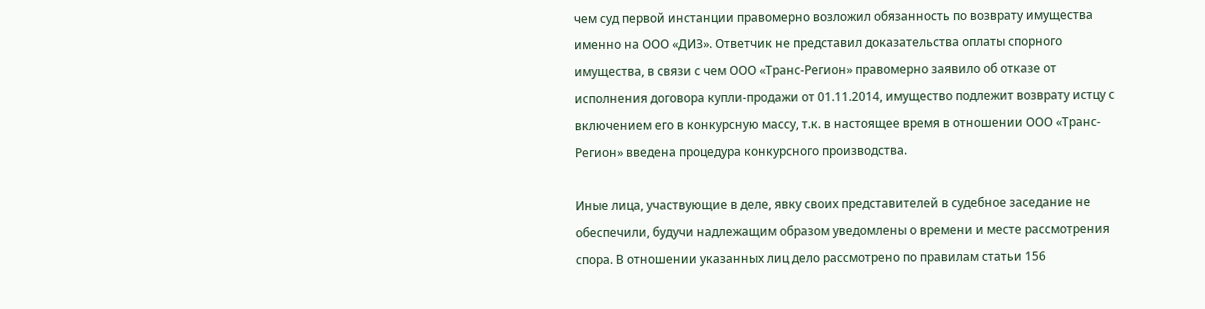чем суд первой инстанции правомерно возложил обязанность по возврату имущества именно на ООО «ДИЗ». Ответчик не представил доказательства оплаты спорного имущества, в связи с чем ООО «Транс-Регион» правомерно заявило об отказе от исполнения договора купли-продажи от 01.11.2014, имущество подлежит возврату истцу с включением его в конкурсную массу, т.к. в настоящее время в отношении ООО «Транс-Регион» введена процедура конкурсного производства.

Иные лица, участвующие в деле, явку своих представителей в судебное заседание не обеспечили, будучи надлежащим образом уведомлены о времени и месте рассмотрения спора. В отношении указанных лиц дело рассмотрено по правилам статьи 156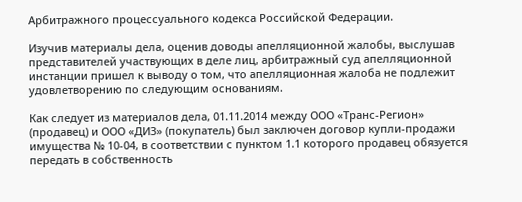Арбитражного процессуального кодекса Российской Федерации.

Изучив материалы дела, оценив доводы апелляционной жалобы, выслушав представителей участвующих в деле лиц, арбитражный суд апелляционной инстанции пришел к выводу о том, что апелляционная жалоба не подлежит удовлетворению по следующим основаниям.

Как следует из материалов дела, 01.11.2014 между ООО «Транс-Регион» (продавец) и ООО «ДИЗ» (покупатель) был заключен договор купли-продажи имущества № 10-04, в соответствии с пунктом 1.1 которого продавец обязуется передать в собственность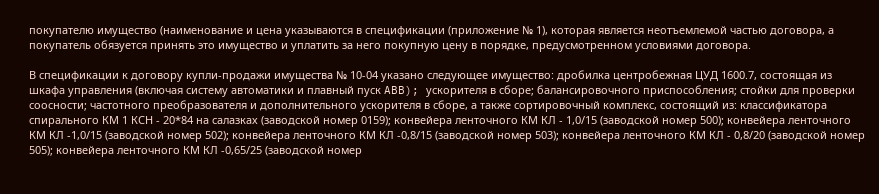покупателю имущество (наименование и цена указываются в спецификации (приложение № 1), которая является неотъемлемой частью договора, а покупатель обязуется принять это имущество и уплатить за него покупную цену в порядке, предусмотренном условиями договора.

В спецификации к договору купли-продажи имущества № 10-04 указано следующее имущество: дробилка центробежная ЦУД 1600.7, состоящая из шкафа управления (включая систему автоматики и плавный пуск ABB); ускорителя в сборе; балансировочного приспособления; стойки для проверки соосности; частотного преобразователя и дополнительного ускорителя в сборе, а также сортировочный комплекс, состоящий из: классификатора спирального КМ 1 КСН - 20*84 на салазках (заводской номер 0159); конвейера ленточного КМ КЛ - 1,0/15 (заводской номер 500); конвейера ленточного КМ КЛ -1,0/15 (заводской номер 502); конвейера ленточного КМ КЛ -0,8/15 (заводской номер 503); конвейера ленточного КМ КЛ - 0,8/20 (заводской номер 505); конвейера ленточного КМ КЛ -0,65/25 (заводской номер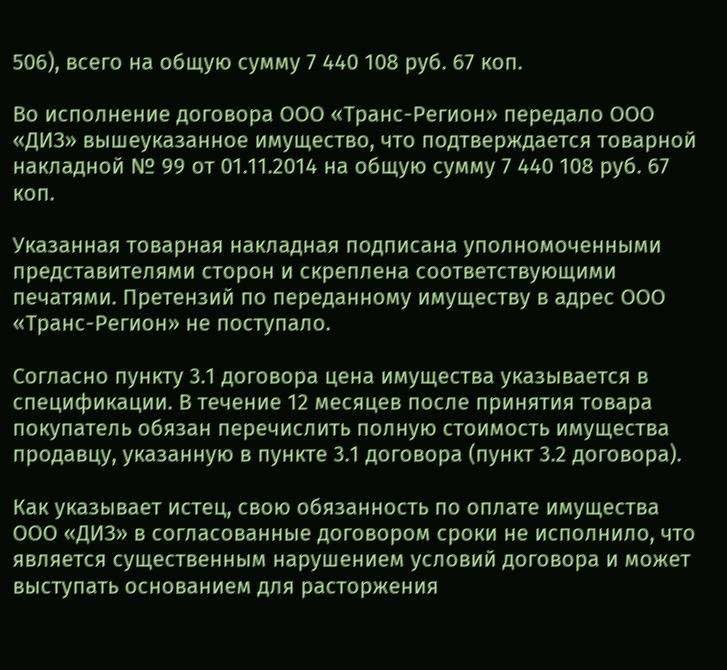506), всего на общую сумму 7 440 108 руб. 67 коп.

Во исполнение договора ООО «Транс-Регион» передало ООО «ДИЗ» вышеуказанное имущество, что подтверждается товарной накладной № 99 от 01.11.2014 на общую сумму 7 440 108 руб. 67 коп.

Указанная товарная накладная подписана уполномоченными представителями сторон и скреплена соответствующими печатями. Претензий по переданному имуществу в адрес ООО «Транс-Регион» не поступало.

Согласно пункту 3.1 договора цена имущества указывается в спецификации. В течение 12 месяцев после принятия товара покупатель обязан перечислить полную стоимость имущества продавцу, указанную в пункте 3.1 договора (пункт 3.2 договора).

Как указывает истец, свою обязанность по оплате имущества ООО «ДИЗ» в согласованные договором сроки не исполнило, что является существенным нарушением условий договора и может выступать основанием для расторжения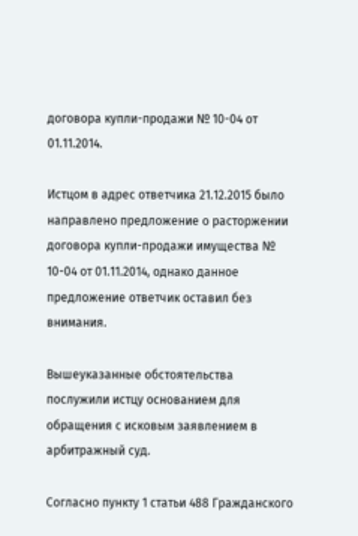договора купли-продажи № 10-04 от 01.11.2014.

Истцом в адрес ответчика 21.12.2015 было направлено предложение о расторжении договора купли-продажи имущества № 10-04 от 01.11.2014, однако данное предложение ответчик оставил без внимания.

Вышеуказанные обстоятельства послужили истцу основанием для обращения с исковым заявлением в арбитражный суд.

Согласно пункту 1 статьи 488 Гражданского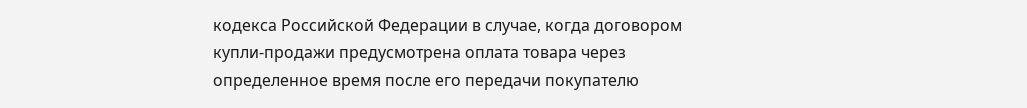кодекса Российской Федерации в случае, когда договором купли-продажи предусмотрена оплата товара через определенное время после его передачи покупателю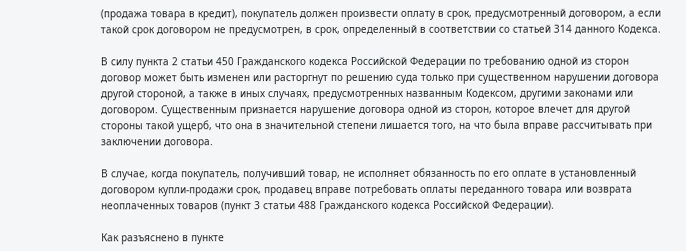(продажа товара в кредит), покупатель должен произвести оплату в срок, предусмотренный договором, а если такой срок договором не предусмотрен, в срок, определенный в соответствии со статьей 314 данного Кодекса.

В силу пункта 2 статьи 450 Гражданского кодекса Российской Федерации по требованию одной из сторон договор может быть изменен или расторгнут по решению суда только при существенном нарушении договора другой стороной, а также в иных случаях, предусмотренных названным Кодексом, другими законами или договором. Существенным признается нарушение договора одной из сторон, которое влечет для другой стороны такой ущерб, что она в значительной степени лишается того, на что была вправе рассчитывать при заключении договора.

В случае, когда покупатель, получивший товар, не исполняет обязанность по его оплате в установленный договором купли-продажи срок, продавец вправе потребовать оплаты переданного товара или возврата неоплаченных товаров (пункт 3 статьи 488 Гражданского кодекса Российской Федерации).

Как разъяснено в пункте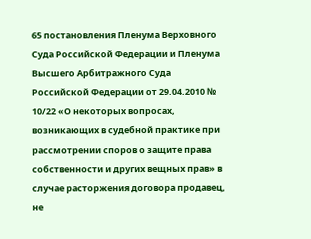65 постановления Пленума Верховного Суда Российской Федерации и Пленума Высшего Арбитражного Суда Российской Федерации от 29.04.2010 № 10/22 «О некоторых вопросах, возникающих в судебной практике при рассмотрении споров о защите права собственности и других вещных прав» в случае расторжения договора продавец, не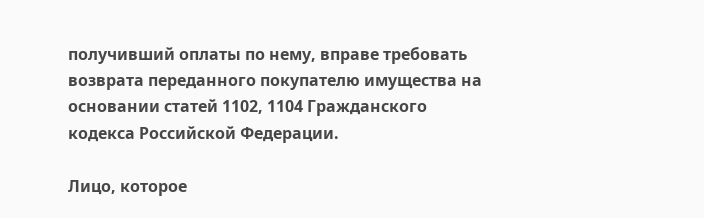получивший оплаты по нему, вправе требовать возврата переданного покупателю имущества на основании статей 1102, 1104 Гражданского кодекса Российской Федерации.

Лицо, которое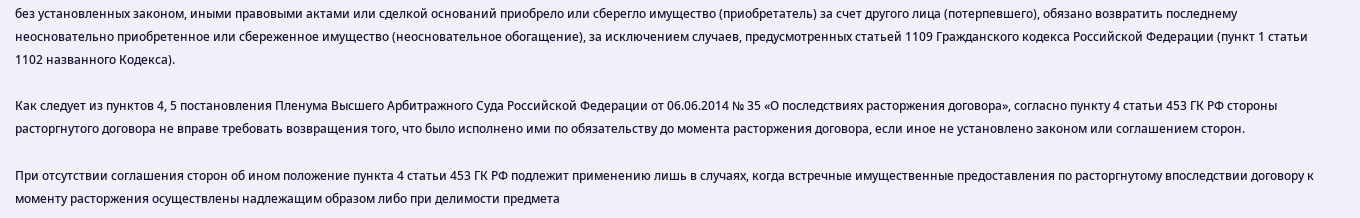без установленных законом, иными правовыми актами или сделкой оснований приобрело или сберегло имущество (приобретатель) за счет другого лица (потерпевшего), обязано возвратить последнему неосновательно приобретенное или сбереженное имущество (неосновательное обогащение), за исключением случаев, предусмотренных статьей 1109 Гражданского кодекса Российской Федерации (пункт 1 статьи 1102 названного Кодекса).

Как следует из пунктов 4, 5 постановления Пленума Высшего Арбитражного Суда Российской Федерации от 06.06.2014 № 35 «О последствиях расторжения договора», согласно пункту 4 статьи 453 ГК РФ стороны расторгнутого договора не вправе требовать возвращения того, что было исполнено ими по обязательству до момента расторжения договора, если иное не установлено законом или соглашением сторон.

При отсутствии соглашения сторон об ином положение пункта 4 статьи 453 ГК РФ подлежит применению лишь в случаях, когда встречные имущественные предоставления по расторгнутому впоследствии договору к моменту расторжения осуществлены надлежащим образом либо при делимости предмета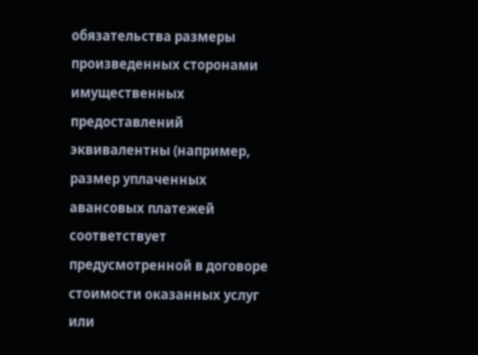обязательства размеры произведенных сторонами имущественных предоставлений эквивалентны (например, размер уплаченных авансовых платежей соответствует предусмотренной в договоре стоимости оказанных услуг или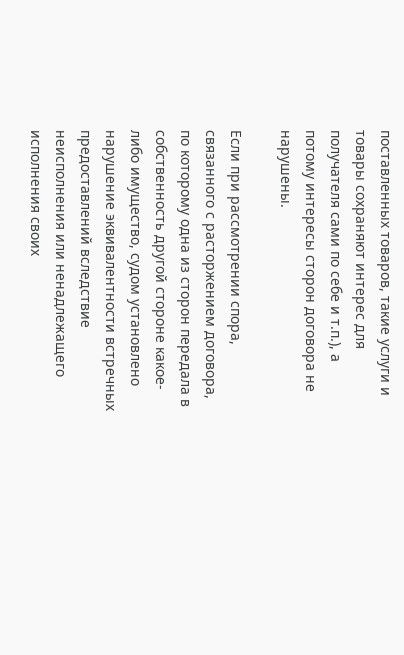поставленных товаров, такие услуги и товары сохраняют интерес для получателя сами по себе и т.п.), а потому интересы сторон договора не нарушены.

Если при рассмотрении спора, связанного с расторжением договора, по которому одна из сторон передала в собственность другой стороне какое-либо имущество, судом установлено нарушение эквивалентности встречных предоставлений вследствие неисполнения или ненадлежащего исполнения своих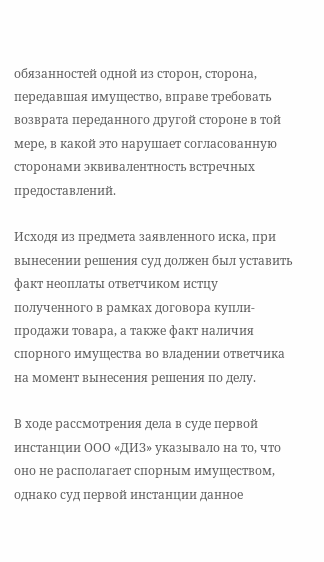обязанностей одной из сторон, сторона, передавшая имущество, вправе требовать возврата переданного другой стороне в той мере, в какой это нарушает согласованную сторонами эквивалентность встречных предоставлений.

Исходя из предмета заявленного иска, при вынесении решения суд должен был уставить факт неоплаты ответчиком истцу полученного в рамках договора купли-продажи товара, а также факт наличия спорного имущества во владении ответчика на момент вынесения решения по делу.

В ходе рассмотрения дела в суде первой инстанции ООО «ДИЗ» указывало на то, что оно не располагает спорным имуществом, однако суд первой инстанции данное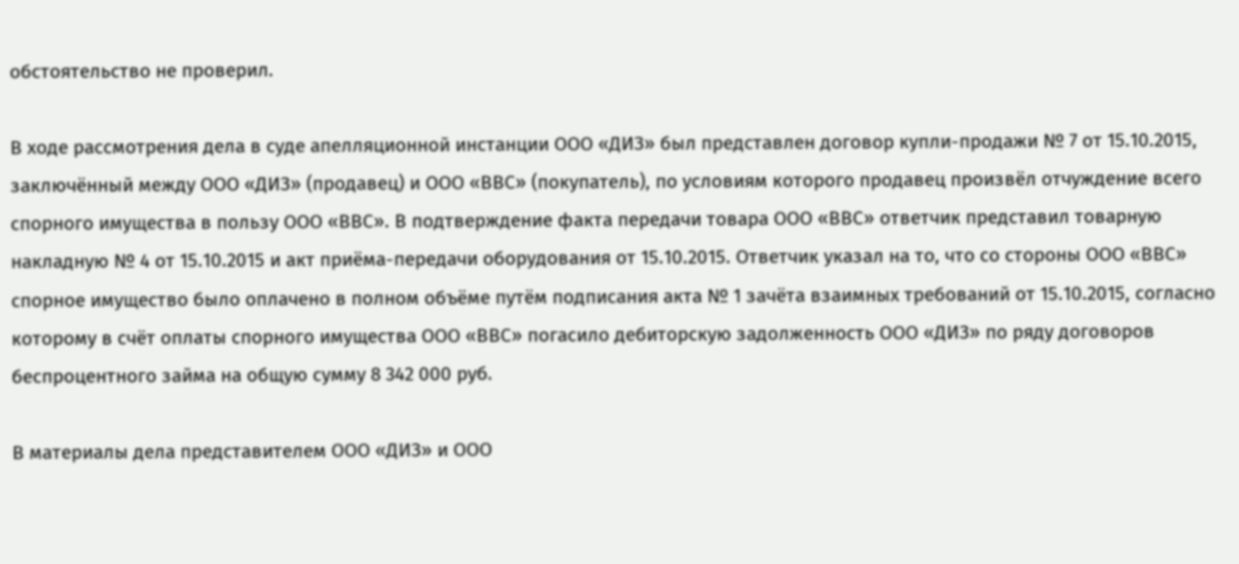обстоятельство не проверил.

В ходе рассмотрения дела в суде апелляционной инстанции ООО «ДИЗ» был представлен договор купли-продажи № 7 от 15.10.2015, заключённый между ООО «ДИЗ» (продавец) и ООО «ВВС» (покупатель), по условиям которого продавец произвёл отчуждение всего спорного имущества в пользу ООО «ВВС». В подтверждение факта передачи товара ООО «ВВС» ответчик представил товарную накладную № 4 от 15.10.2015 и акт приёма-передачи оборудования от 15.10.2015. Ответчик указал на то, что со стороны ООО «ВВС» спорное имущество было оплачено в полном объёме путём подписания акта № 1 зачёта взаимных требований от 15.10.2015, согласно которому в счёт оплаты спорного имущества ООО «ВВС» погасило дебиторскую задолженность ООО «ДИЗ» по ряду договоров беспроцентного займа на общую сумму 8 342 000 руб.

В материалы дела представителем ООО «ДИЗ» и ООО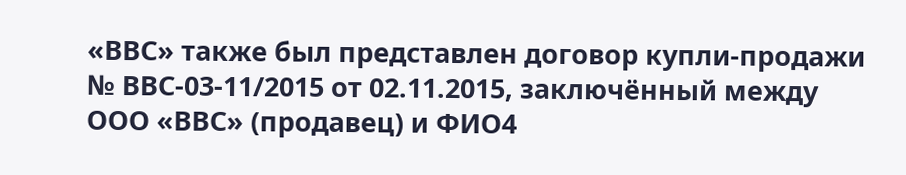«ВВС» также был представлен договор купли-продажи № ВВС-03-11/2015 от 02.11.2015, заключённый между ООО «ВВС» (продавец) и ФИО4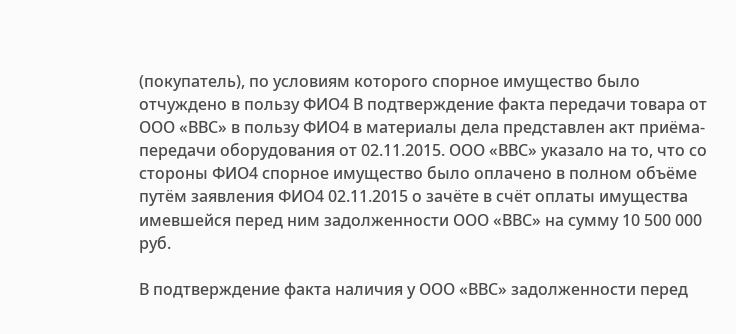(покупатель), по условиям которого спорное имущество было отчуждено в пользу ФИО4 В подтверждение факта передачи товара от ООО «ВВС» в пользу ФИО4 в материалы дела представлен акт приёма-передачи оборудования от 02.11.2015. ООО «ВВС» указало на то, что со стороны ФИО4 спорное имущество было оплачено в полном объёме путём заявления ФИО4 02.11.2015 о зачёте в счёт оплаты имущества имевшейся перед ним задолженности ООО «ВВС» на сумму 10 500 000 руб.

В подтверждение факта наличия у ООО «ВВС» задолженности перед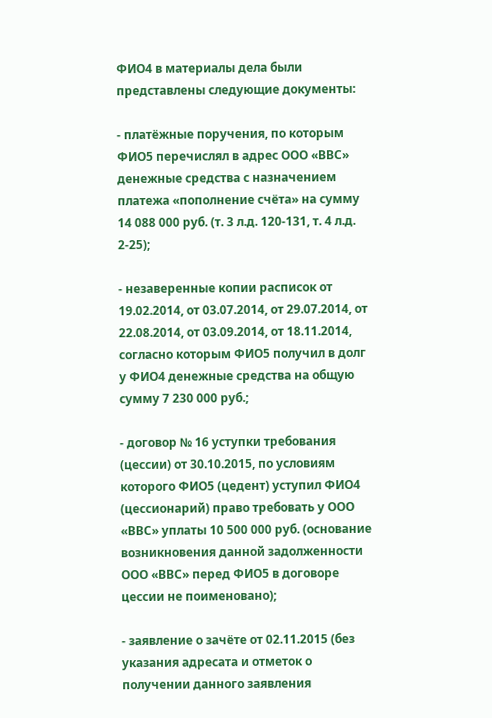ФИО4 в материалы дела были представлены следующие документы:

- платёжные поручения, по которым ФИО5 перечислял в адрес ООО «ВВС» денежные средства с назначением платежа «пополнение счёта» на сумму 14 088 000 руб. (т. 3 л.д. 120-131, т. 4 л.д. 2-25);

- незаверенные копии расписок от 19.02.2014, от 03.07.2014, от 29.07.2014, от 22.08.2014, от 03.09.2014, от 18.11.2014, согласно которым ФИО5 получил в долг у ФИО4 денежные средства на общую сумму 7 230 000 руб.;

- договор № 16 уступки требования (цессии) от 30.10.2015, по условиям которого ФИО5 (цедент) уступил ФИО4 (цессионарий) право требовать у ООО «ВВС» уплаты 10 500 000 руб. (основание возникновения данной задолженности ООО «ВВС» перед ФИО5 в договоре цессии не поименовано);

- заявление о зачёте от 02.11.2015 (без указания адресата и отметок о получении данного заявления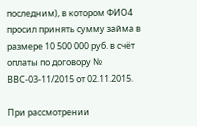последним), в котором ФИО4 просил принять сумму займа в размере 10 500 000 руб. в счёт оплаты по договору № ВВС-03-11/2015 от 02.11.2015.

При рассмотрении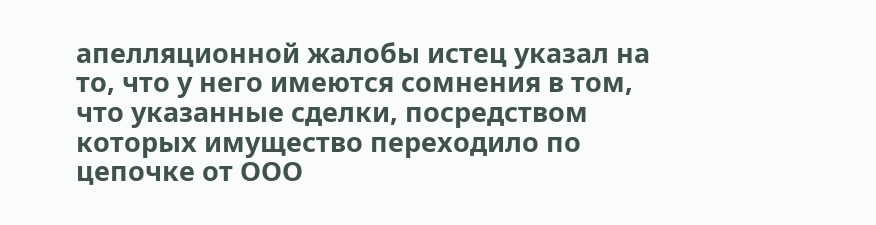апелляционной жалобы истец указал на то, что у него имеются сомнения в том, что указанные сделки, посредством которых имущество переходило по цепочке от ООО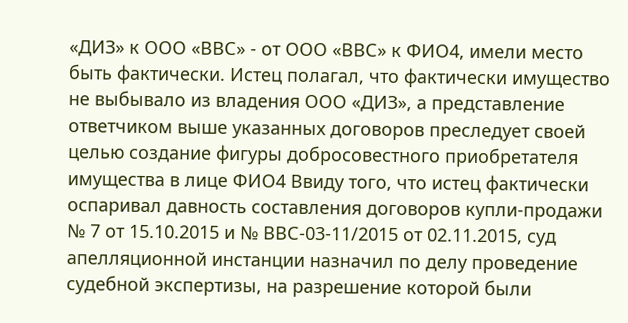«ДИЗ» к ООО «ВВС» - от ООО «ВВС» к ФИО4, имели место быть фактически. Истец полагал, что фактически имущество не выбывало из владения ООО «ДИЗ», а представление ответчиком выше указанных договоров преследует своей целью создание фигуры добросовестного приобретателя имущества в лице ФИО4 Ввиду того, что истец фактически оспаривал давность составления договоров купли-продажи № 7 от 15.10.2015 и № ВВС-03-11/2015 от 02.11.2015, суд апелляционной инстанции назначил по делу проведение судебной экспертизы, на разрешение которой были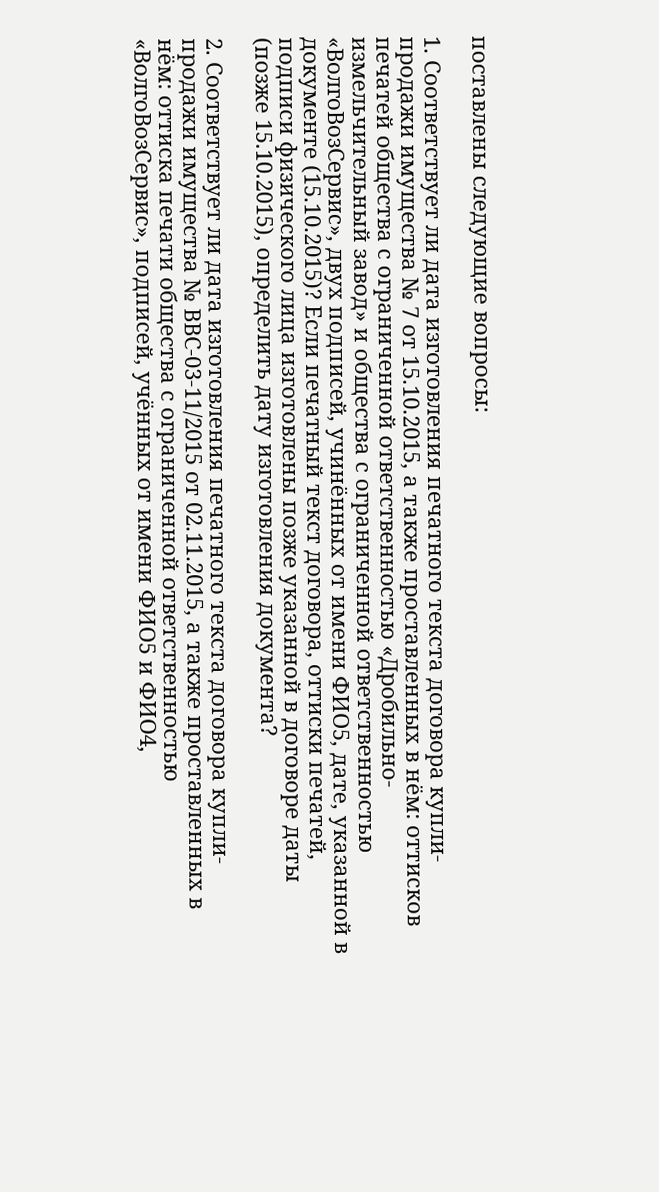поставлены следующие вопросы:

1. Соответствует ли дата изготовления печатного текста договора купли-продажи имущества № 7 от 15.10.2015, а также проставленных в нём: оттисков печатей общества с ограниченной ответственностью «Дробильно-измельчительный завод» и общества с ограниченной ответственностью «ВолгоВозСервис», двух подписей, учинённых от имени ФИО5, дате, указанной в документе (15.10.2015)? Если печатный текст договора, оттиски печатей, подписи физического лица изготовлены позже указанной в договоре даты (позже 15.10.2015), определить дату изготовления документа?

2. Соответствует ли дата изготовления печатного текста договора купли-продажи имущества № ВВС-03-11/2015 от 02.11.2015, а также проставленных в нём: оттиска печати общества с ограниченной ответственностью «ВолгоВозСервис», подписей, учённых от имени ФИО5 и ФИО4,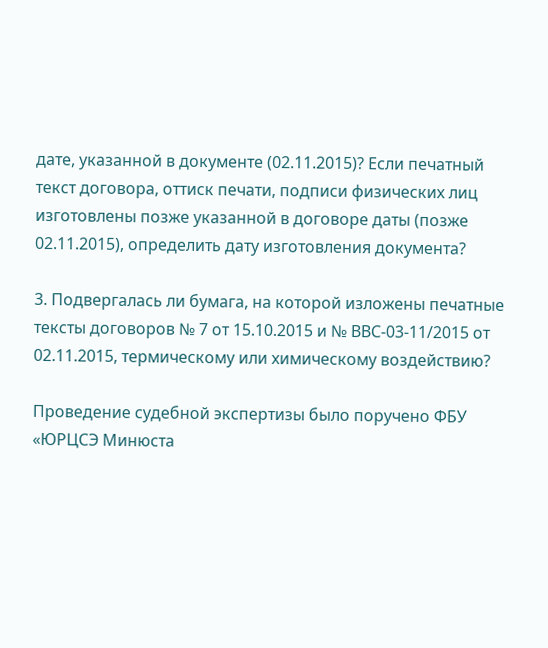дате, указанной в документе (02.11.2015)? Если печатный текст договора, оттиск печати, подписи физических лиц изготовлены позже указанной в договоре даты (позже 02.11.2015), определить дату изготовления документа?

3. Подвергалась ли бумага, на которой изложены печатные тексты договоров № 7 от 15.10.2015 и № ВВС-03-11/2015 от 02.11.2015, термическому или химическому воздействию?

Проведение судебной экспертизы было поручено ФБУ «ЮРЦСЭ Минюста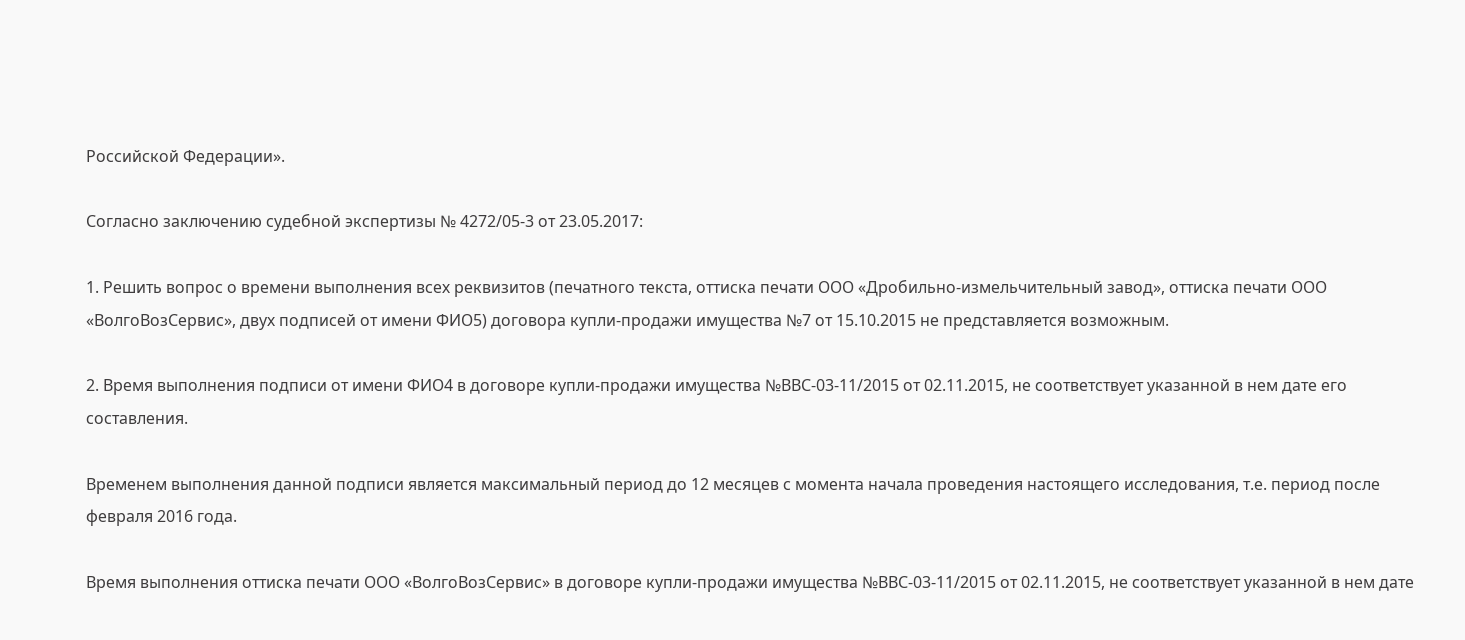Российской Федерации».

Согласно заключению судебной экспертизы № 4272/05-3 от 23.05.2017:

1. Решить вопрос о времени выполнения всех реквизитов (печатного текста, оттиска печати ООО «Дробильно-измельчительный завод», оттиска печати ООО «ВолгоВозСервис», двух подписей от имени ФИО5) договора купли-продажи имущества №7 от 15.10.2015 не представляется возможным.

2. Время выполнения подписи от имени ФИО4 в договоре купли-продажи имущества №ВВС-03-11/2015 от 02.11.2015, не соответствует указанной в нем дате его составления.

Временем выполнения данной подписи является максимальный период до 12 месяцев с момента начала проведения настоящего исследования, т.е. период после февраля 2016 года.

Время выполнения оттиска печати ООО «ВолгоВозСервис» в договоре купли-продажи имущества №ВВС-03-11/2015 от 02.11.2015, не соответствует указанной в нем дате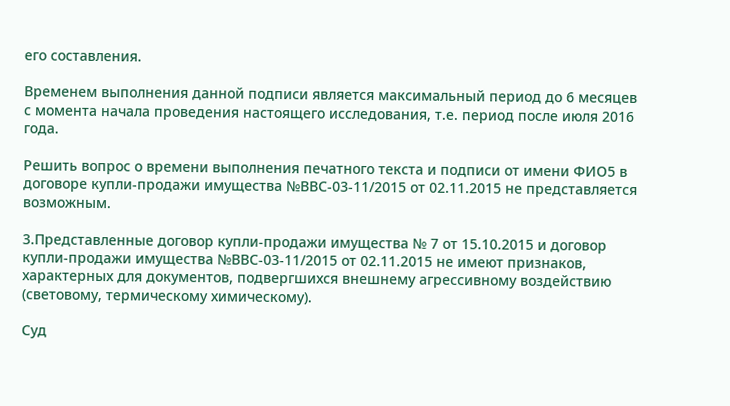его составления.

Временем выполнения данной подписи является максимальный период до 6 месяцев с момента начала проведения настоящего исследования, т.е. период после июля 2016 года.

Решить вопрос о времени выполнения печатного текста и подписи от имени ФИО5 в договоре купли-продажи имущества №ВВС-03-11/2015 от 02.11.2015 не представляется возможным.

3.Представленные договор купли-продажи имущества № 7 от 15.10.2015 и договор купли-продажи имущества №ВВС-03-11/2015 от 02.11.2015 не имеют признаков, характерных для документов, подвергшихся внешнему агрессивному воздействию (световому, термическому химическому).

Суд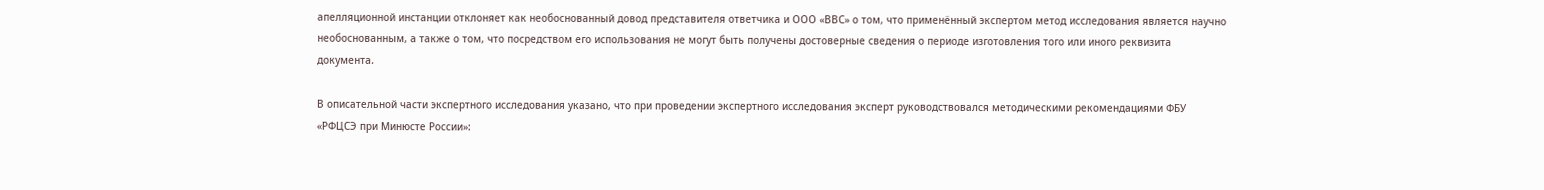апелляционной инстанции отклоняет как необоснованный довод представителя ответчика и ООО «ВВС» о том, что применённый экспертом метод исследования является научно необоснованным, а также о том, что посредством его использования не могут быть получены достоверные сведения о периоде изготовления того или иного реквизита документа.

В описательной части экспертного исследования указано, что при проведении экспертного исследования эксперт руководствовался методическими рекомендациями ФБУ «РФЦСЭ при Минюсте России»: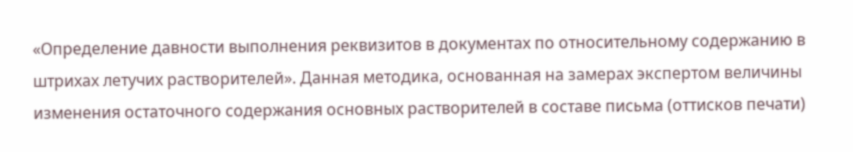«Определение давности выполнения реквизитов в документах по относительному содержанию в штрихах летучих растворителей». Данная методика, основанная на замерах экспертом величины изменения остаточного содержания основных растворителей в составе письма (оттисков печати)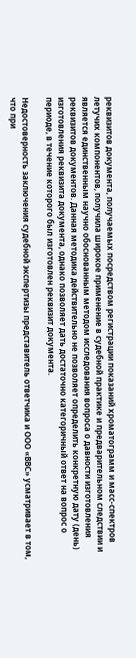реквизитов документа, получаемых посредством регистрации показаний хроматограмм и масс-спектров летучих компонентов, получила широкое применение в судебной практике и предварительном следствии и является единственным научно обоснованным методом исследования вопроса о давности изготовления реквизитов документов. Данная методика действительно не позволяет определить конкретную дату (день) изготовления реквизита документа, однако позволяет дать достаточно категоричный ответ на вопрос о периоде, в течение которого был изготовлен реквизит документа.

Недостоверность заключения судебной экспертизы представитель ответчика и ООО «ВВС» усматривает в том, что при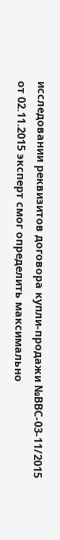исследовании реквизитов договора купли-продажи №ВВС-03-11/2015 от 02.11.2015 эксперт смог определить максимально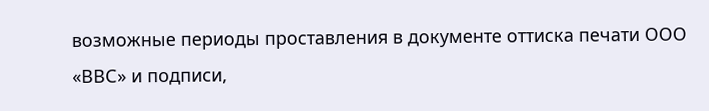возможные периоды проставления в документе оттиска печати ООО «ВВС» и подписи,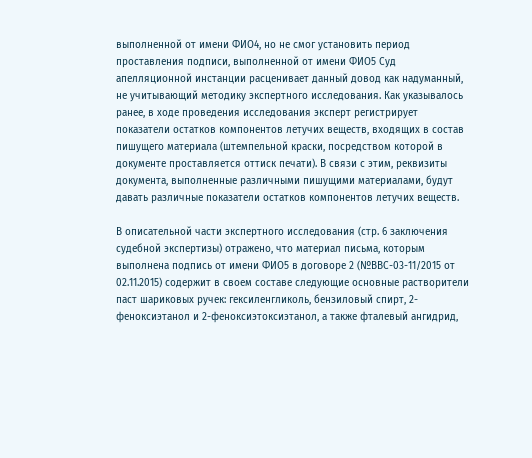выполненной от имени ФИО4, но не смог установить период проставления подписи, выполненной от имени ФИО5 Суд апелляционной инстанции расценивает данный довод как надуманный, не учитывающий методику экспертного исследования. Как указывалось ранее, в ходе проведения исследования эксперт регистрирует показатели остатков компонентов летучих веществ, входящих в состав пишущего материала (штемпельной краски, посредством которой в документе проставляется оттиск печати). В связи с этим, реквизиты документа, выполненные различными пишущими материалами, будут давать различные показатели остатков компонентов летучих веществ.

В описательной части экспертного исследования (стр. 6 заключения судебной экспертизы) отражено, что материал письма, которым выполнена подпись от имени ФИО5 в договоре 2 (№ВВС-03-11/2015 от 02.11.2015) содержит в своем составе следующие основные растворители паст шариковых ручек: гексиленгликоль, бензиловый спирт, 2-феноксиэтанол и 2-феноксиэтоксиэтанол, а также фталевый ангидрид,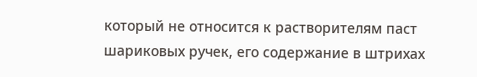который не относится к растворителям паст шариковых ручек, его содержание в штрихах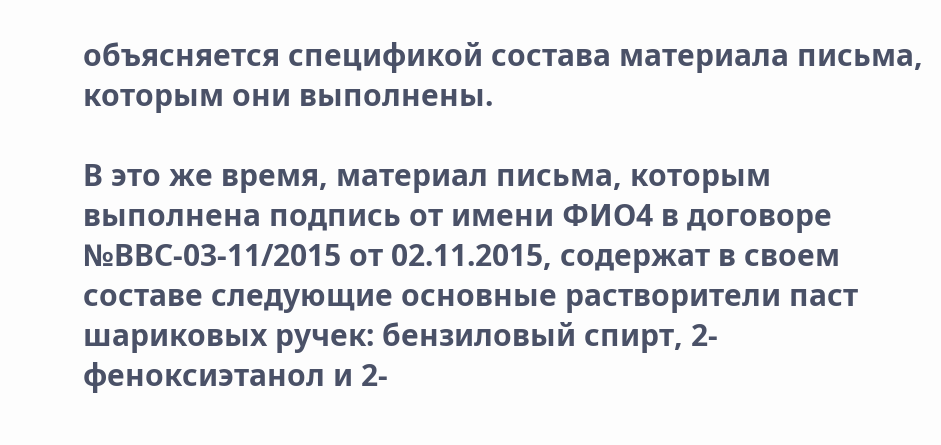объясняется спецификой состава материала письма, которым они выполнены.

В это же время, материал письма, которым выполнена подпись от имени ФИО4 в договоре №ВВС-03-11/2015 от 02.11.2015, содержат в своем составе следующие основные растворители паст шариковых ручек: бензиловый спирт, 2-феноксиэтанол и 2-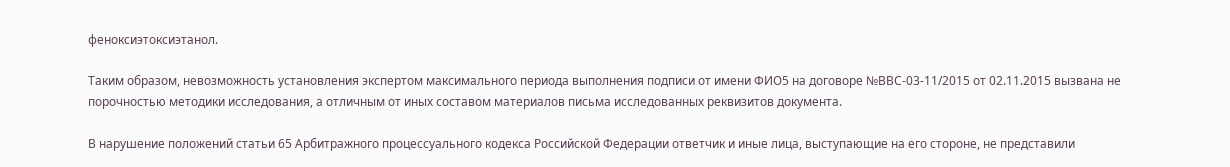феноксиэтоксиэтанол.

Таким образом, невозможность установления экспертом максимального периода выполнения подписи от имени ФИО5 на договоре №ВВС-03-11/2015 от 02.11.2015 вызвана не порочностью методики исследования, а отличным от иных составом материалов письма исследованных реквизитов документа.

В нарушение положений статьи 65 Арбитражного процессуального кодекса Российской Федерации ответчик и иные лица, выступающие на его стороне, не представили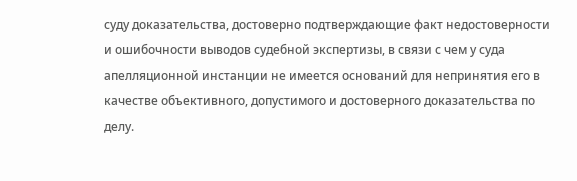суду доказательства, достоверно подтверждающие факт недостоверности и ошибочности выводов судебной экспертизы, в связи с чем у суда апелляционной инстанции не имеется оснований для непринятия его в качестве объективного, допустимого и достоверного доказательства по делу.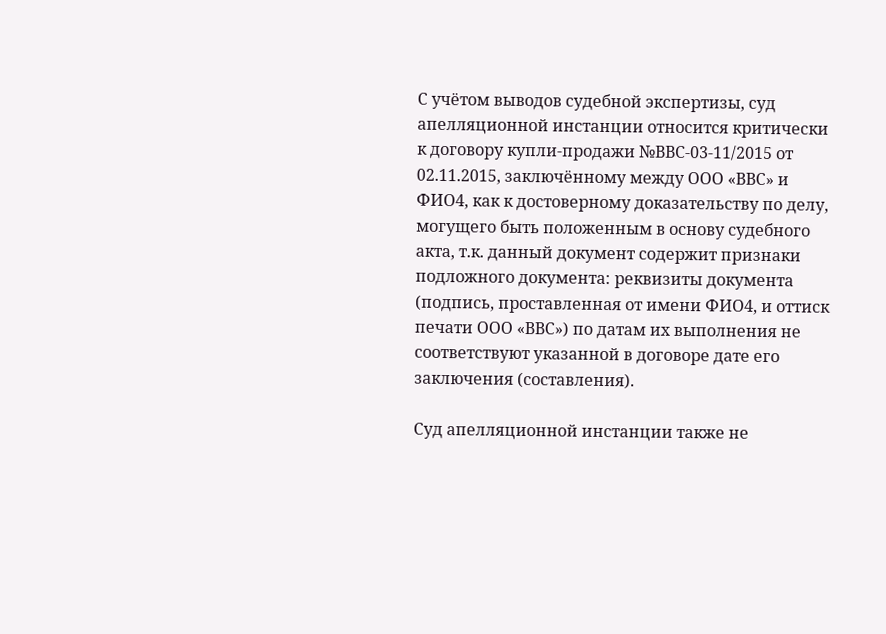С учётом выводов судебной экспертизы, суд апелляционной инстанции относится критически к договору купли-продажи №ВВС-03-11/2015 от 02.11.2015, заключённому между ООО «ВВС» и ФИО4, как к достоверному доказательству по делу, могущего быть положенным в основу судебного акта, т.к. данный документ содержит признаки подложного документа: реквизиты документа (подпись, проставленная от имени ФИО4, и оттиск печати ООО «ВВС») по датам их выполнения не соответствуют указанной в договоре дате его заключения (составления).

Суд апелляционной инстанции также не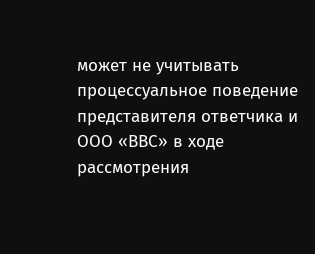может не учитывать процессуальное поведение представителя ответчика и ООО «ВВС» в ходе рассмотрения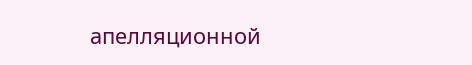апелляционной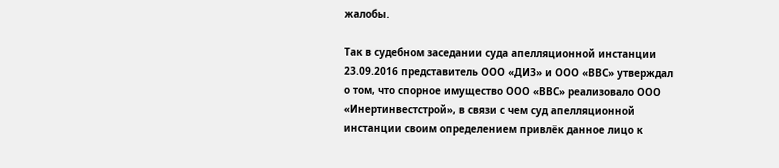жалобы.

Так в судебном заседании суда апелляционной инстанции 23.09.2016 представитель ООО «ДИЗ» и ООО «ВВС» утверждал о том, что спорное имущество ООО «ВВС» реализовало ООО «Инертинвестстрой», в связи с чем суд апелляционной инстанции своим определением привлёк данное лицо к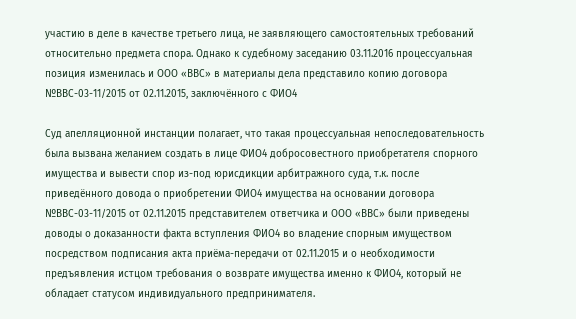участию в деле в качестве третьего лица, не заявляющего самостоятельных требований относительно предмета спора. Однако к судебному заседанию 03.11.2016 процессуальная позиция изменилась и ООО «ВВС» в материалы дела представило копию договора №ВВС-03-11/2015 от 02.11.2015, заключённого с ФИО4

Суд апелляционной инстанции полагает, что такая процессуальная непоследовательность была вызвана желанием создать в лице ФИО4 добросовестного приобретателя спорного имущества и вывести спор из-под юрисдикции арбитражного суда, т.к. после приведённого довода о приобретении ФИО4 имущества на основании договора №ВВС-03-11/2015 от 02.11.2015 представителем ответчика и ООО «ВВС» были приведены доводы о доказанности факта вступления ФИО4 во владение спорным имуществом посредством подписания акта приёма-передачи от 02.11.2015 и о необходимости предъявления истцом требования о возврате имущества именно к ФИО4, который не обладает статусом индивидуального предпринимателя.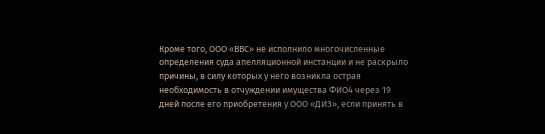Кроме того, ООО «ВВС» не исполнило многочисленные определения суда апелляционной инстанции и не раскрыло причины, в силу которых у него возникла острая необходимость в отчуждении имущества ФИО4 через 19 дней после его приобретения у ООО «ДИЗ», если принять в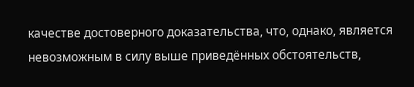качестве достоверного доказательства, что, однако, является невозможным в силу выше приведённых обстоятельств,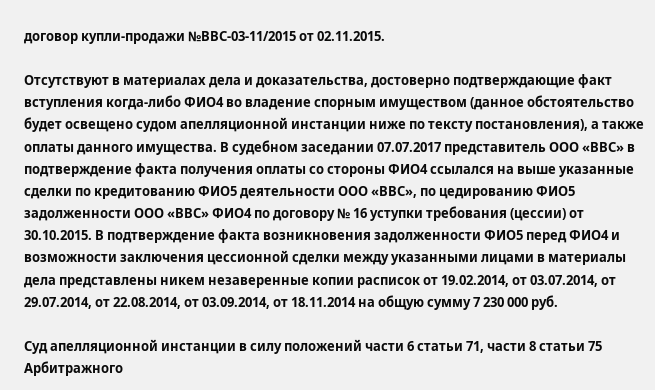договор купли-продажи №ВВС-03-11/2015 от 02.11.2015.

Отсутствуют в материалах дела и доказательства, достоверно подтверждающие факт вступления когда-либо ФИО4 во владение спорным имуществом (данное обстоятельство будет освещено судом апелляционной инстанции ниже по тексту постановления), а также оплаты данного имущества. В судебном заседании 07.07.2017 представитель ООО «ВВС» в подтверждение факта получения оплаты со стороны ФИО4 ссылался на выше указанные сделки по кредитованию ФИО5 деятельности ООО «ВВС», по цедированию ФИО5 задолженности ООО «ВВС» ФИО4 по договору № 16 уступки требования (цессии) от 30.10.2015. В подтверждение факта возникновения задолженности ФИО5 перед ФИО4 и возможности заключения цессионной сделки между указанными лицами в материалы дела представлены никем незаверенные копии расписок от 19.02.2014, от 03.07.2014, от 29.07.2014, от 22.08.2014, от 03.09.2014, от 18.11.2014 на общую сумму 7 230 000 руб.

Суд апелляционной инстанции в силу положений части 6 статьи 71, части 8 статьи 75 Арбитражного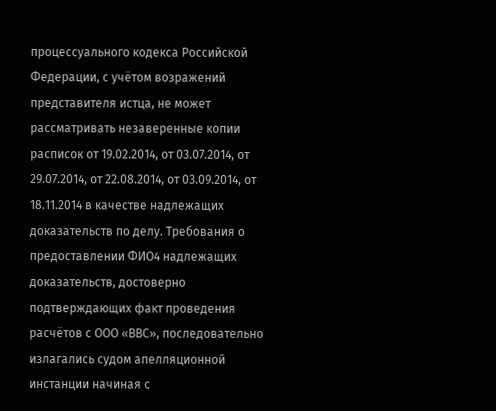процессуального кодекса Российской Федерации, с учётом возражений представителя истца, не может рассматривать незаверенные копии расписок от 19.02.2014, от 03.07.2014, от 29.07.2014, от 22.08.2014, от 03.09.2014, от 18.11.2014 в качестве надлежащих доказательств по делу. Требования о предоставлении ФИО4 надлежащих доказательств, достоверно подтверждающих факт проведения расчётов с ООО «ВВС», последовательно излагались судом апелляционной инстанции начиная с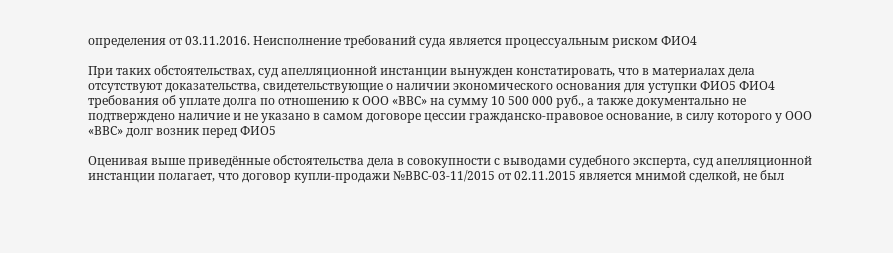определения от 03.11.2016. Неисполнение требований суда является процессуальным риском ФИО4

При таких обстоятельствах, суд апелляционной инстанции вынужден констатировать, что в материалах дела отсутствуют доказательства, свидетельствующие о наличии экономического основания для уступки ФИО5 ФИО4 требования об уплате долга по отношению к ООО «ВВС» на сумму 10 500 000 руб., а также документально не подтверждено наличие и не указано в самом договоре цессии гражданско-правовое основание, в силу которого у ООО «ВВС» долг возник перед ФИО5

Оценивая выше приведённые обстоятельства дела в совокупности с выводами судебного эксперта, суд апелляционной инстанции полагает, что договор купли-продажи №ВВС-03-11/2015 от 02.11.2015 является мнимой сделкой, не был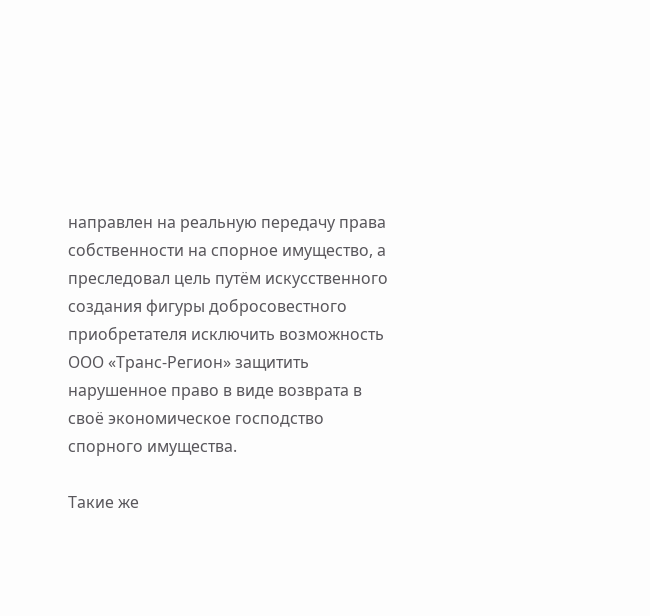направлен на реальную передачу права собственности на спорное имущество, а преследовал цель путём искусственного создания фигуры добросовестного приобретателя исключить возможность ООО «Транс-Регион» защитить нарушенное право в виде возврата в своё экономическое господство спорного имущества.

Такие же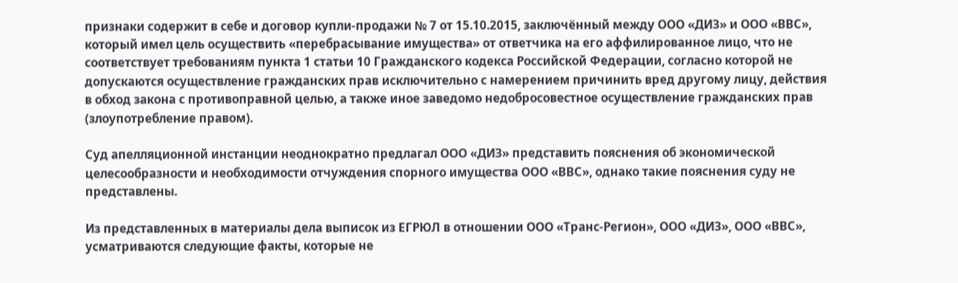признаки содержит в себе и договор купли-продажи № 7 от 15.10.2015, заключённый между ООО «ДИЗ» и ООО «ВВС», который имел цель осуществить «перебрасывание имущества» от ответчика на его аффилированное лицо, что не соответствует требованиям пункта 1 статьи 10 Гражданского кодекса Российской Федерации, согласно которой не допускаются осуществление гражданских прав исключительно с намерением причинить вред другому лицу, действия в обход закона с противоправной целью, а также иное заведомо недобросовестное осуществление гражданских прав (злоупотребление правом).

Суд апелляционной инстанции неоднократно предлагал ООО «ДИЗ» представить пояснения об экономической целесообразности и необходимости отчуждения спорного имущества ООО «ВВС», однако такие пояснения суду не представлены.

Из представленных в материалы дела выписок из ЕГРЮЛ в отношении ООО «Транс-Регион», ООО «ДИЗ», ООО «ВВС», усматриваются следующие факты, которые не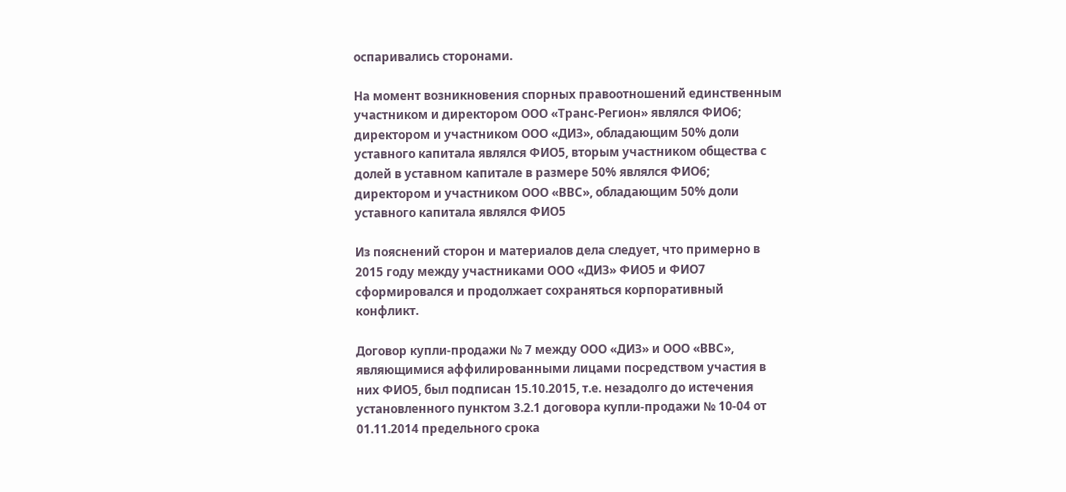оспаривались сторонами.

На момент возникновения спорных правоотношений единственным участником и директором ООО «Транс-Регион» являлся ФИО6; директором и участником ООО «ДИЗ», обладающим 50% доли уставного капитала являлся ФИО5, вторым участником общества с долей в уставном капитале в размере 50% являлся ФИО6; директором и участником ООО «ВВС», обладающим 50% доли уставного капитала являлся ФИО5

Из пояснений сторон и материалов дела следует, что примерно в 2015 году между участниками ООО «ДИЗ» ФИО5 и ФИО7 сформировался и продолжает сохраняться корпоративный конфликт.

Договор купли-продажи № 7 между ООО «ДИЗ» и ООО «ВВС», являющимися аффилированными лицами посредством участия в них ФИО5, был подписан 15.10.2015, т.е. незадолго до истечения установленного пунктом 3.2.1 договора купли-продажи № 10-04 от 01.11.2014 предельного срока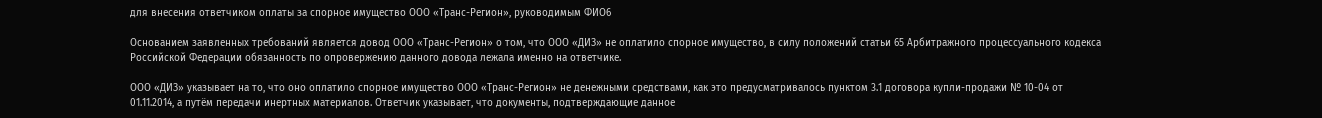для внесения ответчиком оплаты за спорное имущество ООО «Транс-Регион», руководимым ФИО6

Основанием заявленных требований является довод ООО «Транс-Регион» о том, что ООО «ДИЗ» не оплатило спорное имущество, в силу положений статьи 65 Арбитражного процессуального кодекса Российской Федерации обязанность по опровержению данного довода лежала именно на ответчике.

ООО «ДИЗ» указывает на то, что оно оплатило спорное имущество ООО «Транс-Регион» не денежными средствами, как это предусматривалось пунктом 3.1 договора купли-продажи № 10-04 от 01.11.2014, а путём передачи инертных материалов. Ответчик указывает, что документы, подтверждающие данное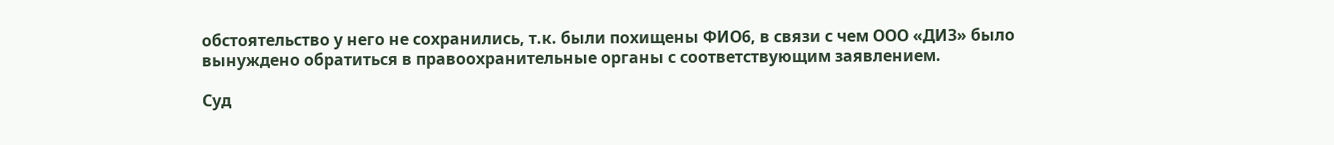обстоятельство у него не сохранились, т.к. были похищены ФИО6, в связи с чем ООО «ДИЗ» было вынуждено обратиться в правоохранительные органы с соответствующим заявлением.

Суд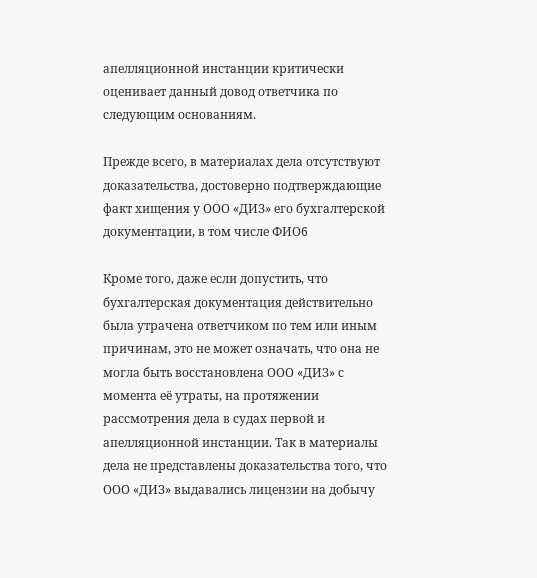апелляционной инстанции критически оценивает данный довод ответчика по следующим основаниям.

Прежде всего, в материалах дела отсутствуют доказательства, достоверно подтверждающие факт хищения у ООО «ДИЗ» его бухгалтерской документации, в том числе ФИО6

Кроме того, даже если допустить, что бухгалтерская документация действительно была утрачена ответчиком по тем или иным причинам, это не может означать, что она не могла быть восстановлена ООО «ДИЗ» с момента её утраты, на протяжении рассмотрения дела в судах первой и апелляционной инстанции. Так в материалы дела не представлены доказательства того, что ООО «ДИЗ» выдавались лицензии на добычу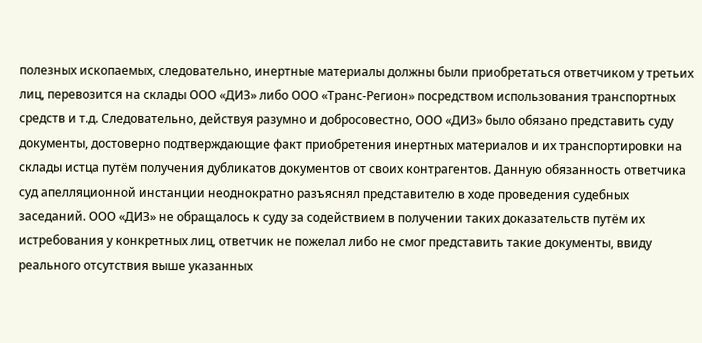полезных ископаемых, следовательно, инертные материалы должны были приобретаться ответчиком у третьих лиц, перевозится на склады ООО «ДИЗ» либо ООО «Транс-Регион» посредством использования транспортных средств и т.д. Следовательно, действуя разумно и добросовестно, ООО «ДИЗ» было обязано представить суду документы, достоверно подтверждающие факт приобретения инертных материалов и их транспортировки на склады истца путём получения дубликатов документов от своих контрагентов. Данную обязанность ответчика суд апелляционной инстанции неоднократно разъяснял представителю в ходе проведения судебных заседаний. ООО «ДИЗ» не обращалось к суду за содействием в получении таких доказательств путём их истребования у конкретных лиц, ответчик не пожелал либо не смог представить такие документы, ввиду реального отсутствия выше указанных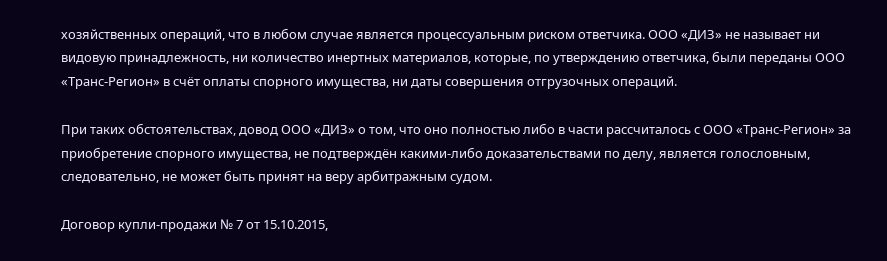хозяйственных операций, что в любом случае является процессуальным риском ответчика. ООО «ДИЗ» не называет ни видовую принадлежность, ни количество инертных материалов, которые, по утверждению ответчика, были переданы ООО «Транс-Регион» в счёт оплаты спорного имущества, ни даты совершения отгрузочных операций.

При таких обстоятельствах, довод ООО «ДИЗ» о том, что оно полностью либо в части рассчиталось с ООО «Транс-Регион» за приобретение спорного имущества, не подтверждён какими-либо доказательствами по делу, является голословным, следовательно, не может быть принят на веру арбитражным судом.

Договор купли-продажи № 7 от 15.10.2015,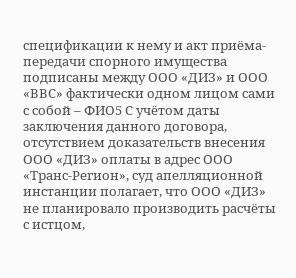спецификации к нему и акт приёма-передачи спорного имущества подписаны между ООО «ДИЗ» и ООО «ВВС» фактически одном лицом сами с собой – ФИО5 С учётом даты заключения данного договора, отсутствием доказательств внесения ООО «ДИЗ» оплаты в адрес ООО «Транс-Регион», суд апелляционной инстанции полагает, что ООО «ДИЗ» не планировало производить расчёты с истцом,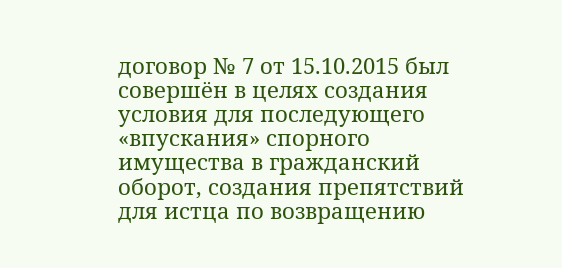договор № 7 от 15.10.2015 был совершён в целях создания условия для последующего «впускания» спорного имущества в гражданский оборот, создания препятствий для истца по возвращению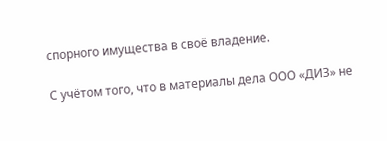спорного имущества в своё владение.

С учётом того, что в материалы дела ООО «ДИЗ» не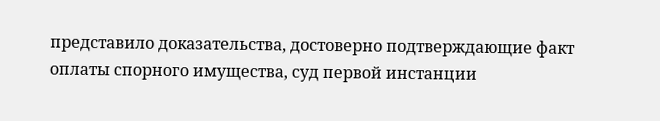представило доказательства, достоверно подтверждающие факт оплаты спорного имущества, суд первой инстанции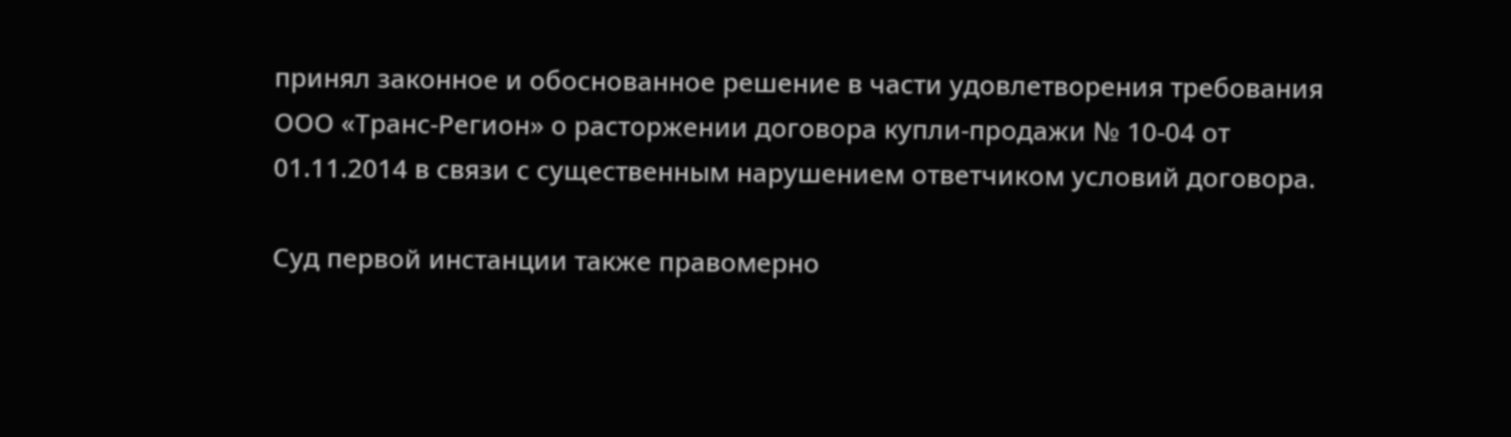принял законное и обоснованное решение в части удовлетворения требования ООО «Транс-Регион» о расторжении договора купли-продажи № 10-04 от 01.11.2014 в связи с существенным нарушением ответчиком условий договора.

Суд первой инстанции также правомерно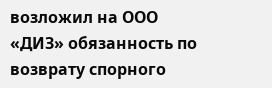возложил на ООО «ДИЗ» обязанность по возврату спорного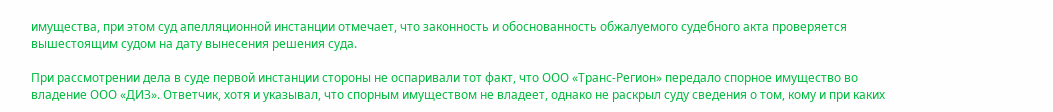имущества, при этом суд апелляционной инстанции отмечает, что законность и обоснованность обжалуемого судебного акта проверяется вышестоящим судом на дату вынесения решения суда.

При рассмотрении дела в суде первой инстанции стороны не оспаривали тот факт, что ООО «Транс-Регион» передало спорное имущество во владение ООО «ДИЗ». Ответчик, хотя и указывал, что спорным имуществом не владеет, однако не раскрыл суду сведения о том, кому и при каких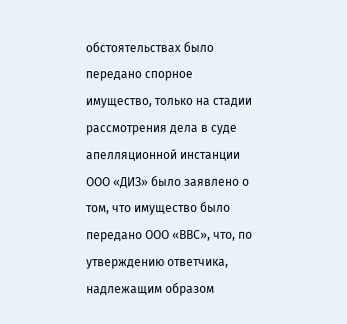обстоятельствах было передано спорное имущество, только на стадии рассмотрения дела в суде апелляционной инстанции ООО «ДИЗ» было заявлено о том, что имущество было передано ООО «ВВС», что, по утверждению ответчика, надлежащим образом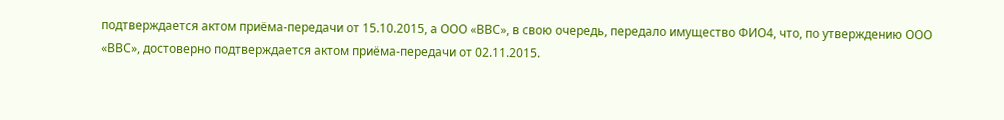подтверждается актом приёма-передачи от 15.10.2015, а ООО «ВВС», в свою очередь, передало имущество ФИО4, что, по утверждению ООО «ВВС», достоверно подтверждается актом приёма-передачи от 02.11.2015.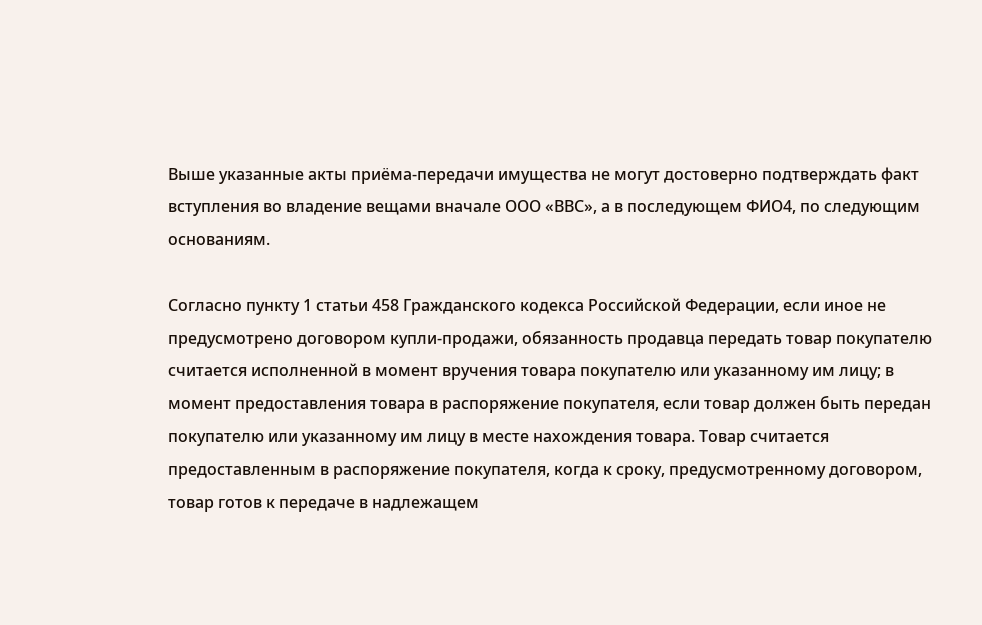Выше указанные акты приёма-передачи имущества не могут достоверно подтверждать факт вступления во владение вещами вначале ООО «ВВС», а в последующем ФИО4, по следующим основаниям.

Согласно пункту 1 статьи 458 Гражданского кодекса Российской Федерации, если иное не предусмотрено договором купли-продажи, обязанность продавца передать товар покупателю считается исполненной в момент вручения товара покупателю или указанному им лицу; в момент предоставления товара в распоряжение покупателя, если товар должен быть передан покупателю или указанному им лицу в месте нахождения товара. Товар считается предоставленным в распоряжение покупателя, когда к сроку, предусмотренному договором, товар готов к передаче в надлежащем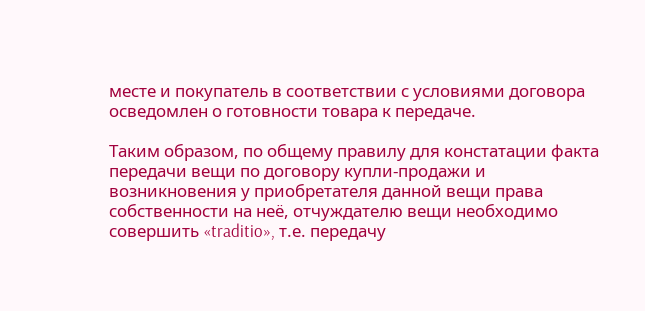месте и покупатель в соответствии с условиями договора осведомлен о готовности товара к передаче.

Таким образом, по общему правилу для констатации факта передачи вещи по договору купли-продажи и возникновения у приобретателя данной вещи права собственности на неё, отчуждателю вещи необходимо совершить «traditio», т.е. передачу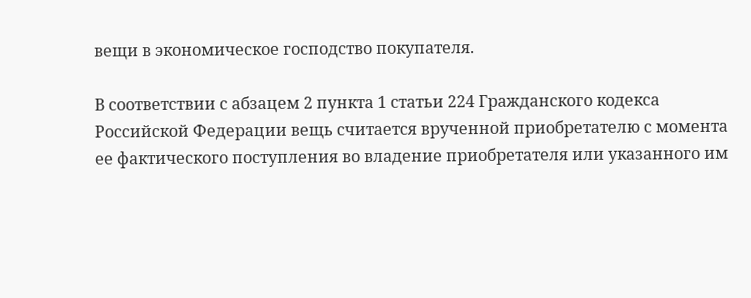вещи в экономическое господство покупателя.

В соответствии с абзацем 2 пункта 1 статьи 224 Гражданского кодекса Российской Федерации вещь считается врученной приобретателю с момента ее фактического поступления во владение приобретателя или указанного им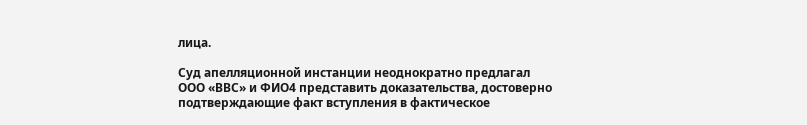лица.

Суд апелляционной инстанции неоднократно предлагал ООО «ВВС» и ФИО4 представить доказательства, достоверно подтверждающие факт вступления в фактическое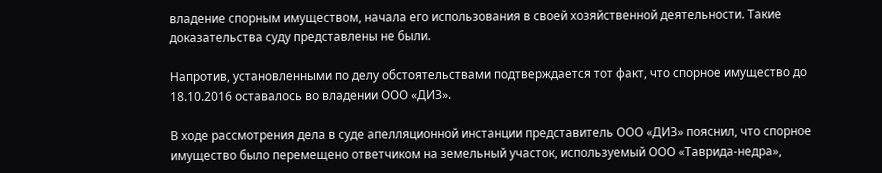владение спорным имуществом, начала его использования в своей хозяйственной деятельности. Такие доказательства суду представлены не были.

Напротив, установленными по делу обстоятельствами подтверждается тот факт, что спорное имущество до 18.10.2016 оставалось во владении ООО «ДИЗ».

В ходе рассмотрения дела в суде апелляционной инстанции представитель ООО «ДИЗ» пояснил, что спорное имущество было перемещено ответчиком на земельный участок, используемый ООО «Таврида-недра»,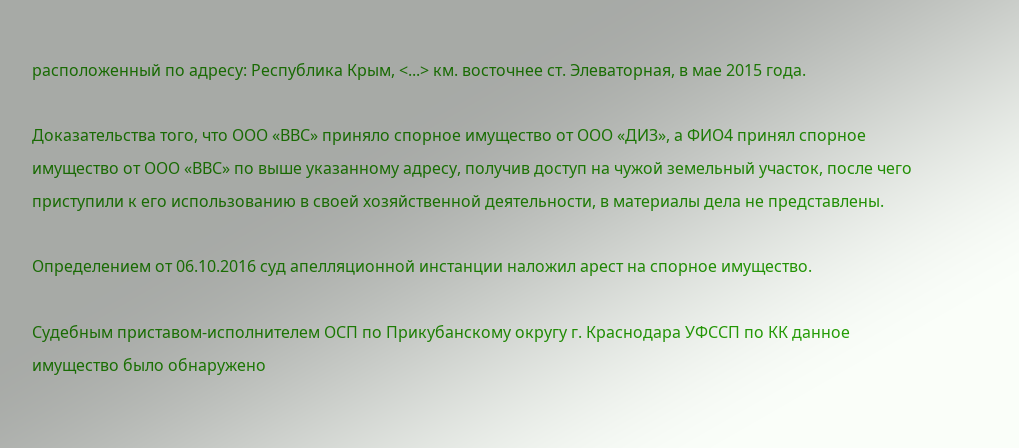расположенный по адресу: Республика Крым, <...> км. восточнее ст. Элеваторная, в мае 2015 года.

Доказательства того, что ООО «ВВС» приняло спорное имущество от ООО «ДИЗ», а ФИО4 принял спорное имущество от ООО «ВВС» по выше указанному адресу, получив доступ на чужой земельный участок, после чего приступили к его использованию в своей хозяйственной деятельности, в материалы дела не представлены.

Определением от 06.10.2016 суд апелляционной инстанции наложил арест на спорное имущество.

Судебным приставом-исполнителем ОСП по Прикубанскому округу г. Краснодара УФССП по КК данное имущество было обнаружено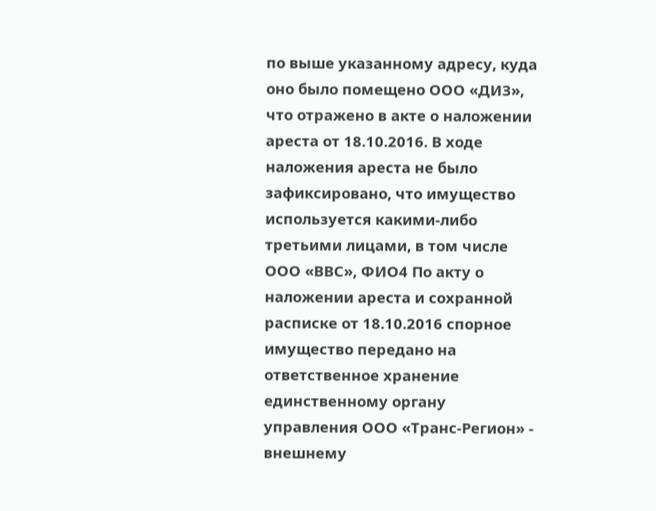по выше указанному адресу, куда оно было помещено ООО «ДИЗ», что отражено в акте о наложении ареста от 18.10.2016. В ходе наложения ареста не было зафиксировано, что имущество используется какими-либо третьими лицами, в том числе ООО «ВВС», ФИО4 По акту о наложении ареста и сохранной расписке от 18.10.2016 спорное имущество передано на ответственное хранение единственному органу управления ООО «Транс-Регион» - внешнему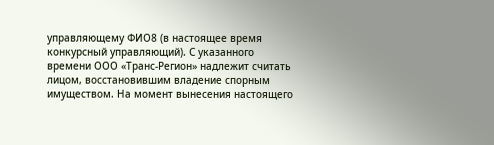управляющему ФИО8 (в настоящее время конкурсный управляющий). С указанного времени ООО «Транс-Регион» надлежит считать лицом, восстановившим владение спорным имуществом. На момент вынесения настоящего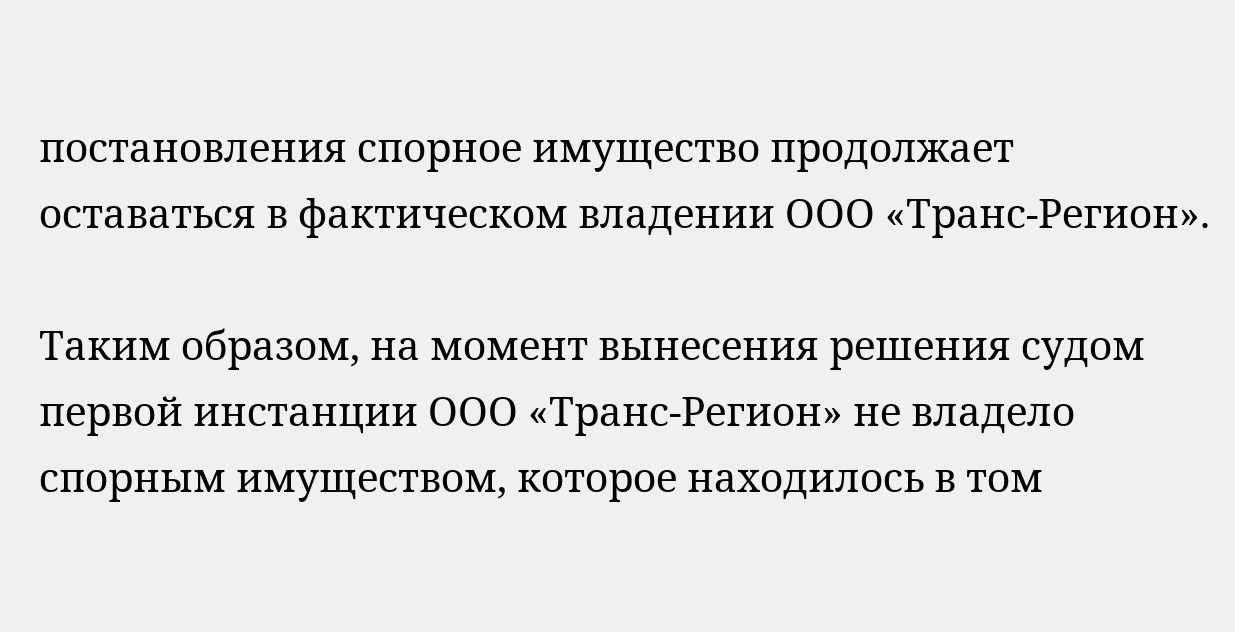постановления спорное имущество продолжает оставаться в фактическом владении ООО «Транс-Регион».

Таким образом, на момент вынесения решения судом первой инстанции ООО «Транс-Регион» не владело спорным имуществом, которое находилось в том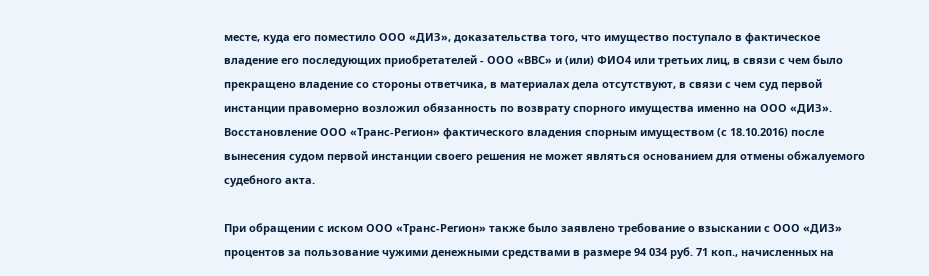месте, куда его поместило ООО «ДИЗ», доказательства того, что имущество поступало в фактическое владение его последующих приобретателей - ООО «ВВС» и (или) ФИО4 или третьих лиц, в связи с чем было прекращено владение со стороны ответчика, в материалах дела отсутствуют, в связи с чем суд первой инстанции правомерно возложил обязанность по возврату спорного имущества именно на ООО «ДИЗ». Восстановление ООО «Транс-Регион» фактического владения спорным имуществом (с 18.10.2016) после вынесения судом первой инстанции своего решения не может являться основанием для отмены обжалуемого судебного акта.

При обращении с иском ООО «Транс-Регион» также было заявлено требование о взыскании с ООО «ДИЗ» процентов за пользование чужими денежными средствами в размере 94 034 руб. 71 коп., начисленных на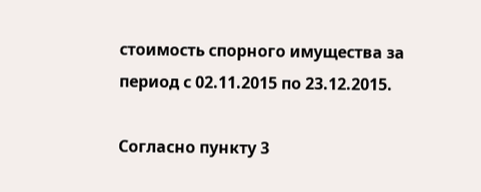стоимость спорного имущества за период с 02.11.2015 по 23.12.2015.

Согласно пункту 3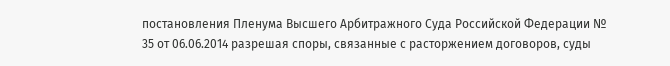постановления Пленума Высшего Арбитражного Суда Российской Федерации № 35 от 06.06.2014 разрешая споры, связанные с расторжением договоров, суды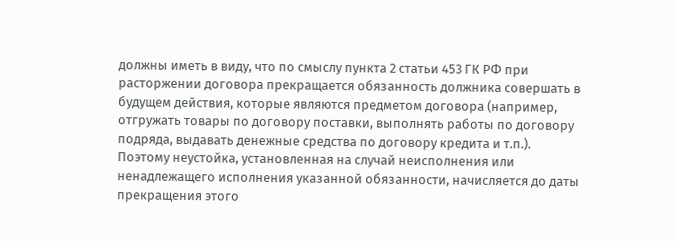должны иметь в виду, что по смыслу пункта 2 статьи 453 ГК РФ при расторжении договора прекращается обязанность должника совершать в будущем действия, которые являются предметом договора (например, отгружать товары по договору поставки, выполнять работы по договору подряда, выдавать денежные средства по договору кредита и т.п.). Поэтому неустойка, установленная на случай неисполнения или ненадлежащего исполнения указанной обязанности, начисляется до даты прекращения этого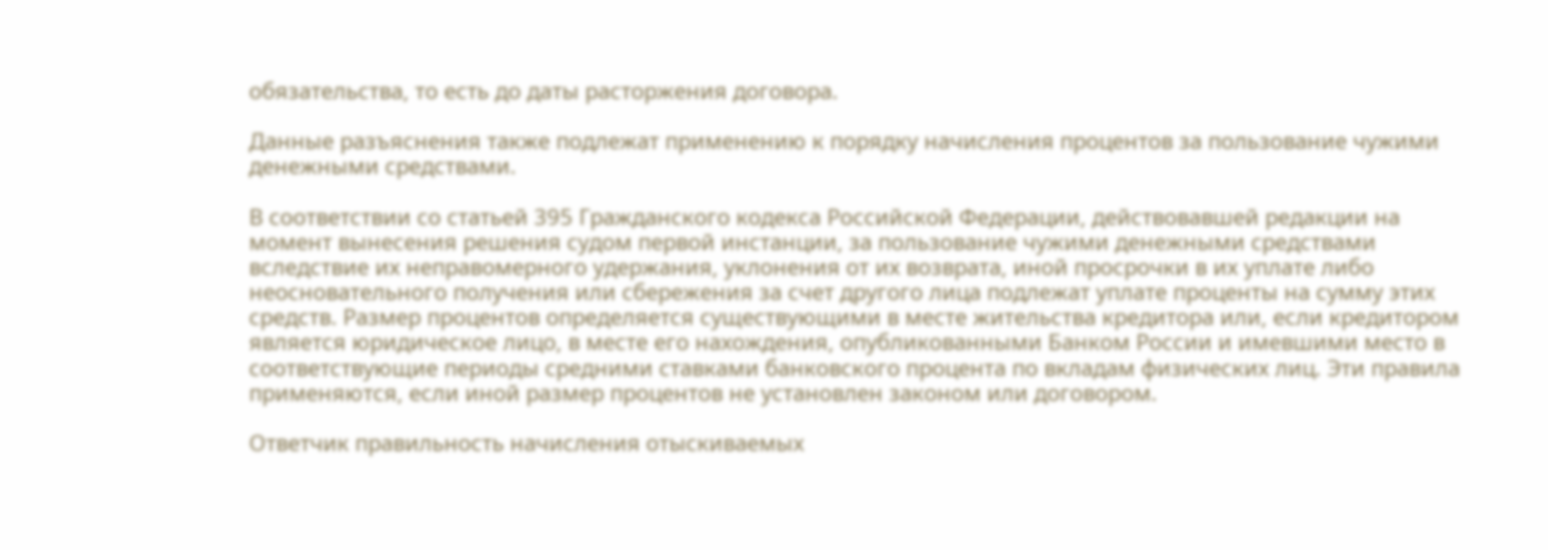обязательства, то есть до даты расторжения договора.

Данные разъяснения также подлежат применению к порядку начисления процентов за пользование чужими денежными средствами.

В соответствии со статьей 395 Гражданского кодекса Российской Федерации, действовавшей редакции на момент вынесения решения судом первой инстанции, за пользование чужими денежными средствами вследствие их неправомерного удержания, уклонения от их возврата, иной просрочки в их уплате либо неосновательного получения или сбережения за счет другого лица подлежат уплате проценты на сумму этих средств. Размер процентов определяется существующими в месте жительства кредитора или, если кредитором является юридическое лицо, в месте его нахождения, опубликованными Банком России и имевшими место в соответствующие периоды средними ставками банковского процента по вкладам физических лиц. Эти правила применяются, если иной размер процентов не установлен законом или договором.

Ответчик правильность начисления отыскиваемых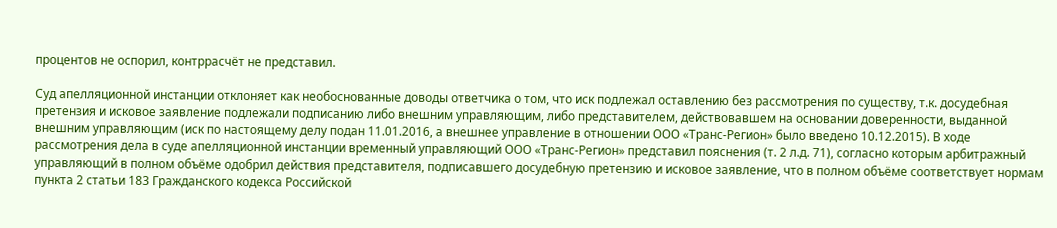процентов не оспорил, контррасчёт не представил.

Суд апелляционной инстанции отклоняет как необоснованные доводы ответчика о том, что иск подлежал оставлению без рассмотрения по существу, т.к. досудебная претензия и исковое заявление подлежали подписанию либо внешним управляющим, либо представителем, действовавшем на основании доверенности, выданной внешним управляющим (иск по настоящему делу подан 11.01.2016, а внешнее управление в отношении ООО «Транс-Регион» было введено 10.12.2015). В ходе рассмотрения дела в суде апелляционной инстанции временный управляющий ООО «Транс-Регион» представил пояснения (т. 2 л.д. 71), согласно которым арбитражный управляющий в полном объёме одобрил действия представителя, подписавшего досудебную претензию и исковое заявление, что в полном объёме соответствует нормам пункта 2 статьи 183 Гражданского кодекса Российской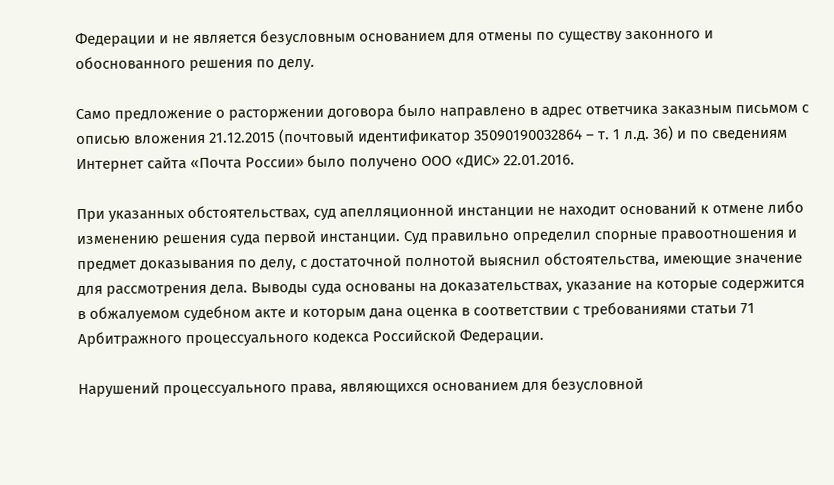Федерации и не является безусловным основанием для отмены по существу законного и обоснованного решения по делу.

Само предложение о расторжении договора было направлено в адрес ответчика заказным письмом с описью вложения 21.12.2015 (почтовый идентификатор 35090190032864 – т. 1 л.д. 36) и по сведениям Интернет сайта «Почта России» было получено ООО «ДИС» 22.01.2016.

При указанных обстоятельствах, суд апелляционной инстанции не находит оснований к отмене либо изменению решения суда первой инстанции. Суд правильно определил спорные правоотношения и предмет доказывания по делу, с достаточной полнотой выяснил обстоятельства, имеющие значение для рассмотрения дела. Выводы суда основаны на доказательствах, указание на которые содержится в обжалуемом судебном акте и которым дана оценка в соответствии с требованиями статьи 71 Арбитражного процессуального кодекса Российской Федерации.

Нарушений процессуального права, являющихся основанием для безусловной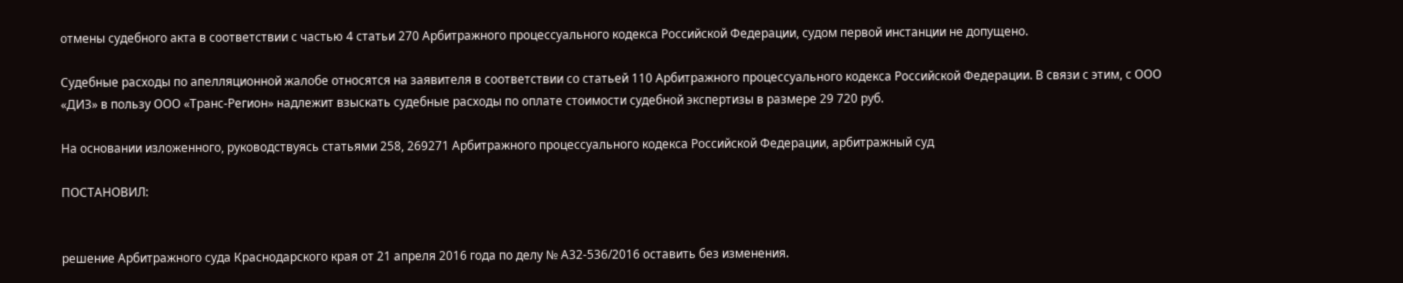отмены судебного акта в соответствии с частью 4 статьи 270 Арбитражного процессуального кодекса Российской Федерации, судом первой инстанции не допущено.

Судебные расходы по апелляционной жалобе относятся на заявителя в соответствии со статьей 110 Арбитражного процессуального кодекса Российской Федерации. В связи с этим, с ООО «ДИЗ» в пользу ООО «Транс-Регион» надлежит взыскать судебные расходы по оплате стоимости судебной экспертизы в размере 29 720 руб.

На основании изложенного, руководствуясь статьями 258, 269271 Арбитражного процессуального кодекса Российской Федерации, арбитражный суд

ПОСТАНОВИЛ:


решение Арбитражного суда Краснодарского края от 21 апреля 2016 года по делу № А32-536/2016 оставить без изменения.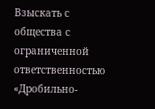Взыскать с общества с ограниченной ответственностью «Дробильно-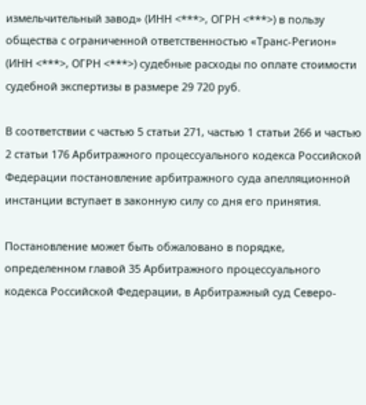измельчительный завод» (ИНН <***>, ОГРН <***>) в пользу общества с ограниченной ответственностью «Транс-Регион» (ИНН <***>, ОГРН <***>) судебные расходы по оплате стоимости судебной экспертизы в размере 29 720 руб.

В соответствии с частью 5 статьи 271, частью 1 статьи 266 и частью 2 статьи 176 Арбитражного процессуального кодекса Российской Федерации постановление арбитражного суда апелляционной инстанции вступает в законную силу со дня его принятия.

Постановление может быть обжаловано в порядке, определенном главой 35 Арбитражного процессуального кодекса Российской Федерации, в Арбитражный суд Северо-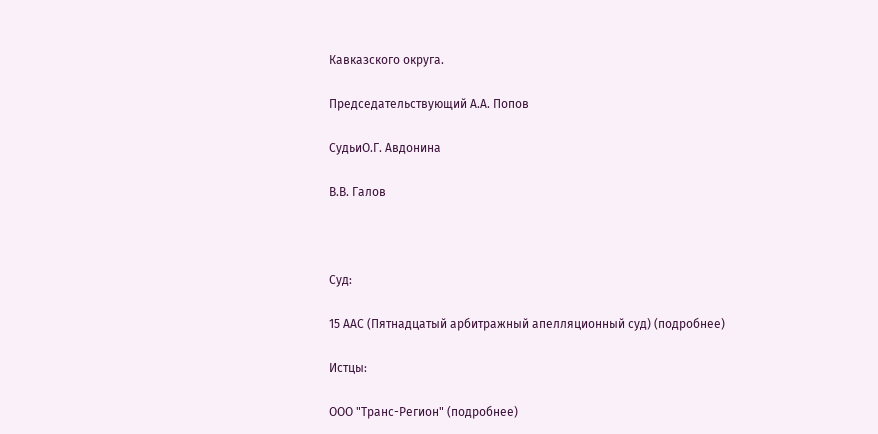Кавказского округа.

Председательствующий А.А. Попов

СудьиО.Г. Авдонина

В.В. Галов



Суд:

15 ААС (Пятнадцатый арбитражный апелляционный суд) (подробнее)

Истцы:

ООО "Транс-Регион" (подробнее)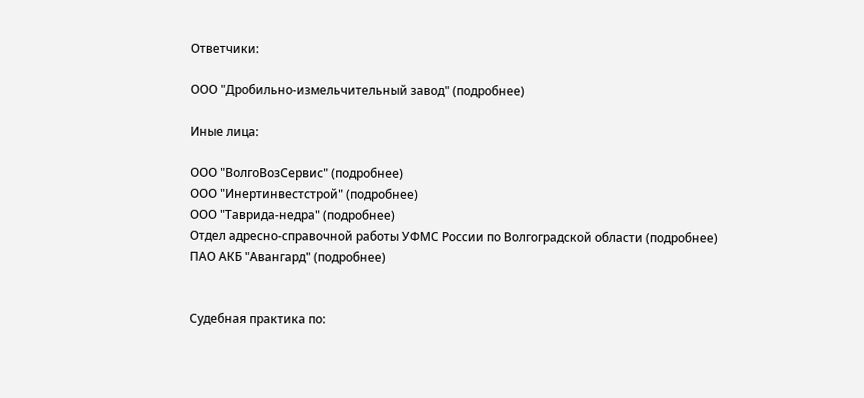Ответчики:

ООО "Дробильно-измельчительный завод" (подробнее)

Иные лица:

ООО "ВолгоВозСервис" (подробнее)
ООО "Инертинвестстрой" (подробнее)
ООО "Таврида-недра" (подробнее)
Отдел адресно-справочной работы УФМС России по Волгоградской области (подробнее)
ПАО АКБ "Авангард" (подробнее)


Судебная практика по: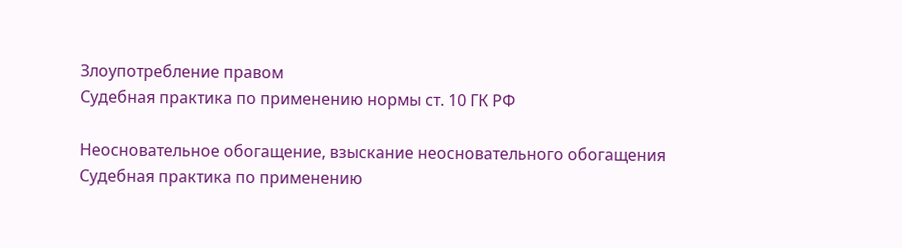Злоупотребление правом
Судебная практика по применению нормы ст. 10 ГК РФ

Неосновательное обогащение, взыскание неосновательного обогащения
Судебная практика по применению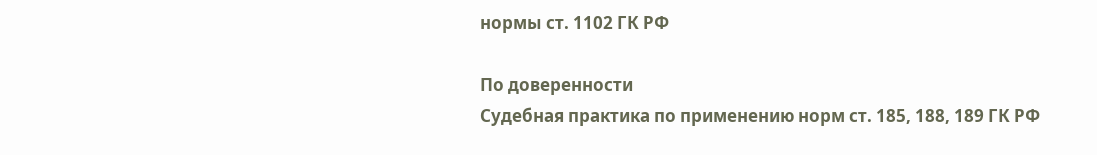нормы ст. 1102 ГК РФ

По доверенности
Судебная практика по применению норм ст. 185, 188, 189 ГК РФ